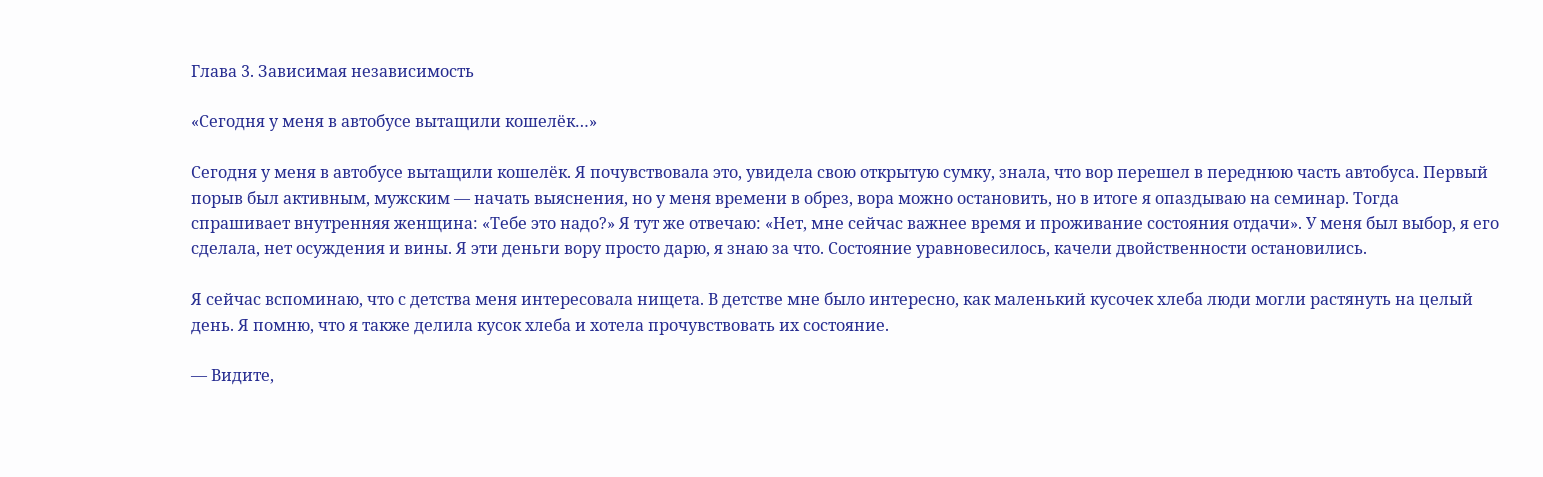Глава 3. Зависимая независимость

«Сегодня у меня в автобусе вытащили кошелёк…»

Сегодня у меня в автобусе вытащили кошелёк. Я почувствовала это, увидела свою открытую сумку, знала, что вор перешел в переднюю часть автобуса. Первый порыв был активным, мужским — начать выяснения, но у меня времени в обрез, вора можно остановить, но в итоге я опаздываю на семинар. Тогда спрашивает внутренняя женщина: «Тебе это надо?» Я тут же отвечаю: «Нет, мне сейчас важнее время и проживание состояния отдачи». У меня был выбор, я его сделала, нет осуждения и вины. Я эти деньги вору просто дарю, я знаю за что. Состояние уравновесилось, качели двойственности остановились.

Я сейчас вспоминаю, что с детства меня интересовала нищета. В детстве мне было интересно, как маленький кусочек хлеба люди могли растянуть на целый день. Я помню, что я также делила кусок хлеба и хотела прочувствовать их состояние.

— Видите,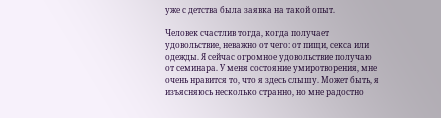уже с детства была заявка на такой опыт.

Человек счастлив тогда, когда получает удовольствие, неважно от чего: от пищи, секса или одежды. Я сейчас огромное удовольствие получаю от семинара. У меня состояние умиротворения, мне очень нравится то, что я здесь слышу. Может быть, я изъясняюсь несколько странно, но мне радостно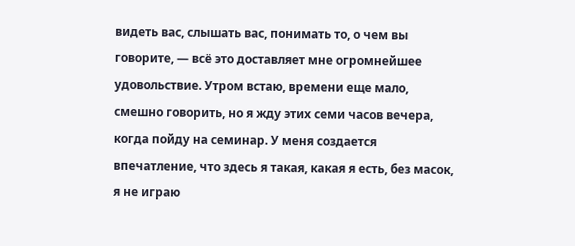видеть вас, слышать вас, понимать то, о чем вы говорите, — всё это доставляет мне огромнейшее удовольствие. Утром встаю, времени еще мало, смешно говорить, но я жду этих семи часов вечера, когда пойду на семинар. У меня создается впечатление, что здесь я такая, какая я есть, без масок, я не играю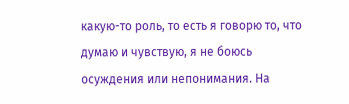какую-то роль, то есть я говорю то, что думаю и чувствую, я не боюсь осуждения или непонимания. На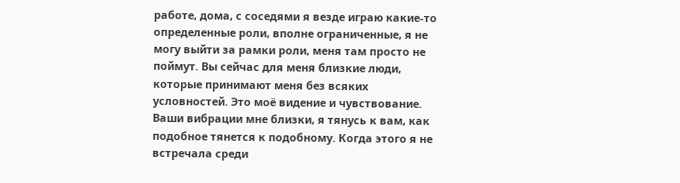работе, дома, с соседями я везде играю какие-то определенные роли, вполне ограниченные, я не могу выйти за рамки роли, меня там просто не поймут. Вы сейчас для меня близкие люди, которые принимают меня без всяких условностей. Это моё видение и чувствование. Ваши вибрации мне близки, я тянусь к вам, как подобное тянется к подобному. Когда этого я не встречала среди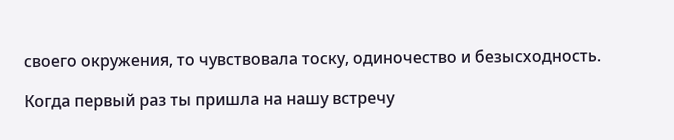своего окружения, то чувствовала тоску, одиночество и безысходность.

Когда первый раз ты пришла на нашу встречу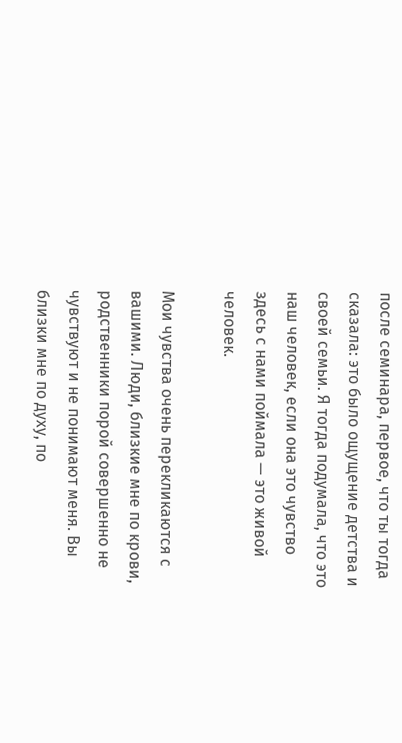после семинара, первое, что ты тогда сказала: это было ощущение детства и своей семьи. Я тогда подумала, что это наш человек, если она это чувство здесь с нами поймала — это живой человек.

Мои чувства очень перекликаются с вашими. Люди, близкие мне по крови, родственники порой совершенно не чувствуют и не понимают меня. Вы близки мне по духу, по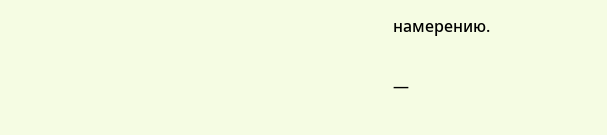намерению.

—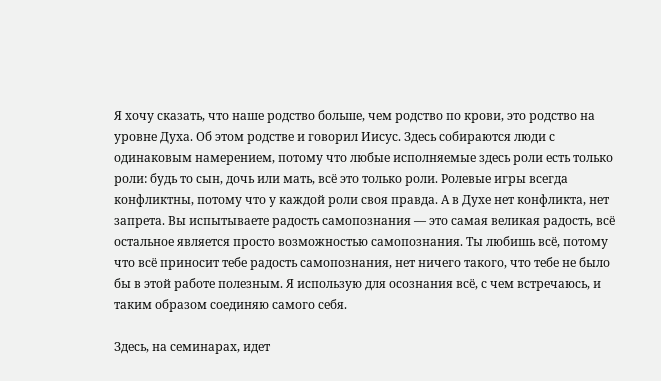Я хочу сказать, что наше родство больше, чем родство по крови, это родство на уровне Духа. Об этом родстве и говорил Иисус. Здесь собираются люди с одинаковым намерением, потому что любые исполняемые здесь роли есть только роли: будь то сын, дочь или мать, всё это только роли. Ролевые игры всегда конфликтны, потому что у каждой роли своя правда. А в Духе нет конфликта, нет запрета. Вы испытываете радость самопознания — это самая великая радость, всё остальное является просто возможностью самопознания. Ты любишь всё, потому что всё приносит тебе радость самопознания, нет ничего такого, что тебе не было бы в этой работе полезным. Я использую для осознания всё, с чем встречаюсь, и таким образом соединяю самого себя.

Здесь, на семинарах, идет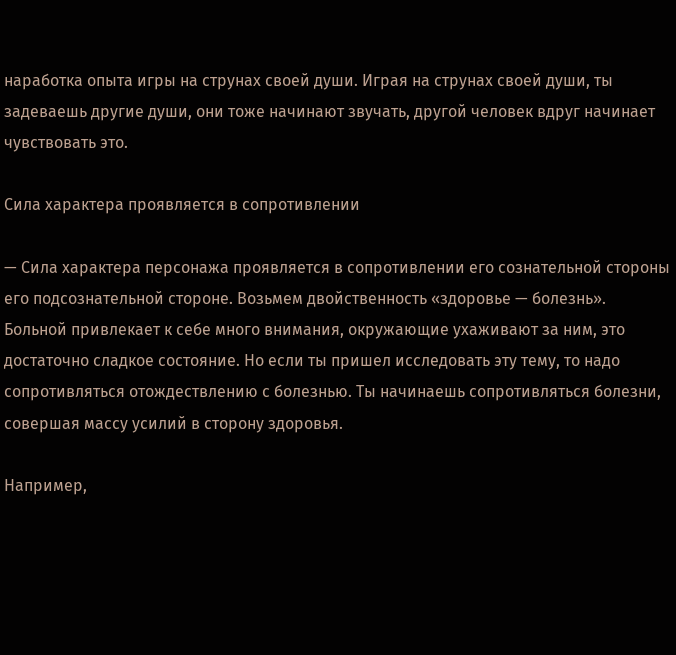наработка опыта игры на струнах своей души. Играя на струнах своей души, ты задеваешь другие души, они тоже начинают звучать, другой человек вдруг начинает чувствовать это.

Сила характера проявляется в сопротивлении

— Сила характера персонажа проявляется в сопротивлении его сознательной стороны его подсознательной стороне. Возьмем двойственность «здоровье — болезнь». Больной привлекает к себе много внимания, окружающие ухаживают за ним, это достаточно сладкое состояние. Но если ты пришел исследовать эту тему, то надо сопротивляться отождествлению с болезнью. Ты начинаешь сопротивляться болезни, совершая массу усилий в сторону здоровья.

Например,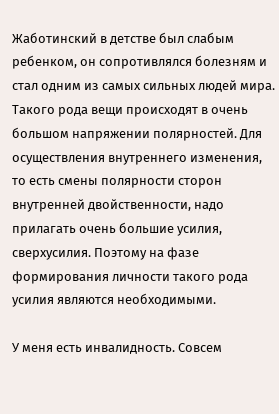Жаботинский в детстве был слабым ребенком, он сопротивлялся болезням и стал одним из самых сильных людей мира. Такого рода вещи происходят в очень большом напряжении полярностей. Для осуществления внутреннего изменения, то есть смены полярности сторон внутренней двойственности, надо прилагать очень большие усилия, сверхусилия. Поэтому на фазе формирования личности такого рода усилия являются необходимыми.

У меня есть инвалидность. Совсем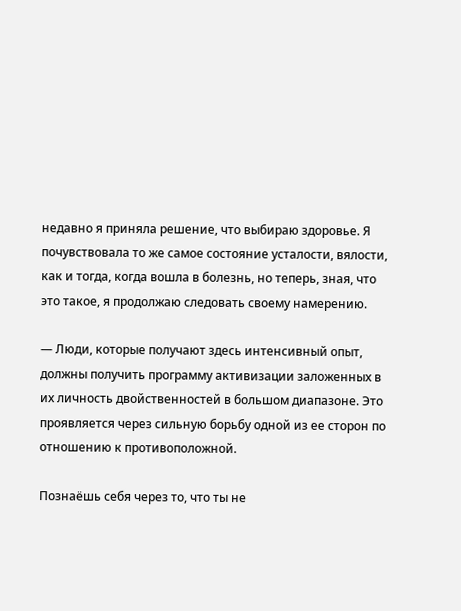недавно я приняла решение, что выбираю здоровье. Я почувствовала то же самое состояние усталости, вялости, как и тогда, когда вошла в болезнь, но теперь, зная, что это такое, я продолжаю следовать своему намерению.

— Люди, которые получают здесь интенсивный опыт, должны получить программу активизации заложенных в их личность двойственностей в большом диапазоне. Это проявляется через сильную борьбу одной из ее сторон по отношению к противоположной.

Познаёшь себя через то, что ты не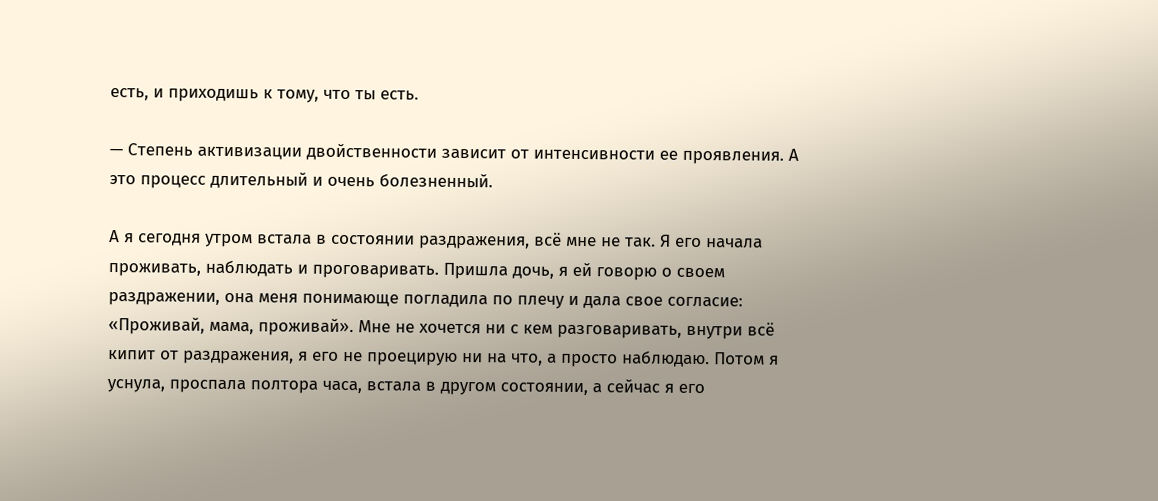есть, и приходишь к тому, что ты есть.

— Степень активизации двойственности зависит от интенсивности ее проявления. А это процесс длительный и очень болезненный.

А я сегодня утром встала в состоянии раздражения, всё мне не так. Я его начала проживать, наблюдать и проговаривать. Пришла дочь, я ей говорю о своем раздражении, она меня понимающе погладила по плечу и дала свое согласие: «Проживай, мама, проживай». Мне не хочется ни с кем разговаривать, внутри всё кипит от раздражения, я его не проецирую ни на что, а просто наблюдаю. Потом я уснула, проспала полтора часа, встала в другом состоянии, а сейчас я его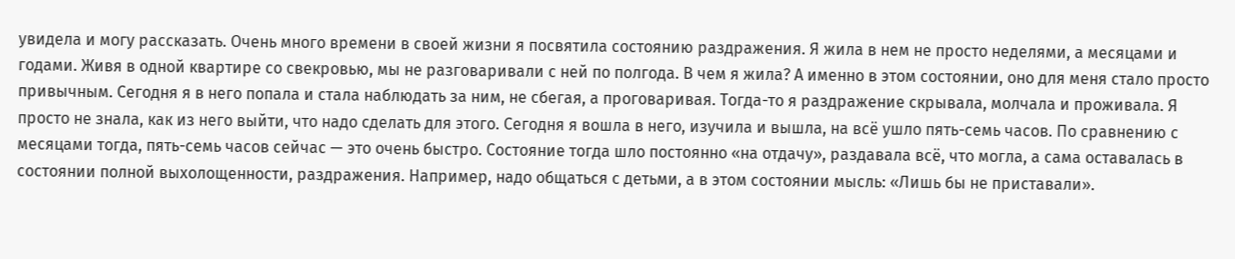увидела и могу рассказать. Очень много времени в своей жизни я посвятила состоянию раздражения. Я жила в нем не просто неделями, а месяцами и годами. Живя в одной квартире со свекровью, мы не разговаривали с ней по полгода. В чем я жила? А именно в этом состоянии, оно для меня стало просто привычным. Сегодня я в него попала и стала наблюдать за ним, не сбегая, а проговаривая. Тогда-то я раздражение скрывала, молчала и проживала. Я просто не знала, как из него выйти, что надо сделать для этого. Сегодня я вошла в него, изучила и вышла, на всё ушло пять-семь часов. По сравнению с месяцами тогда, пять-семь часов сейчас — это очень быстро. Состояние тогда шло постоянно «на отдачу», раздавала всё, что могла, а сама оставалась в состоянии полной выхолощенности, раздражения. Например, надо общаться с детьми, а в этом состоянии мысль: «Лишь бы не приставали».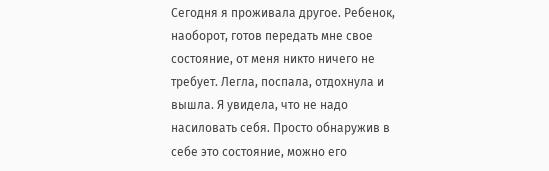Сегодня я проживала другое. Ребенок, наоборот, готов передать мне свое состояние, от меня никто ничего не требует. Легла, поспала, отдохнула и вышла. Я увидела, что не надо насиловать себя. Просто обнаружив в себе это состояние, можно его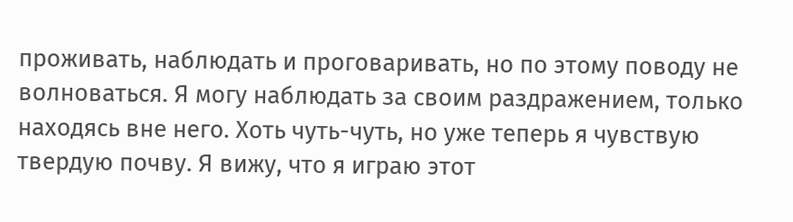проживать, наблюдать и проговаривать, но по этому поводу не волноваться. Я могу наблюдать за своим раздражением, только находясь вне него. Хоть чуть-чуть, но уже теперь я чувствую твердую почву. Я вижу, что я играю этот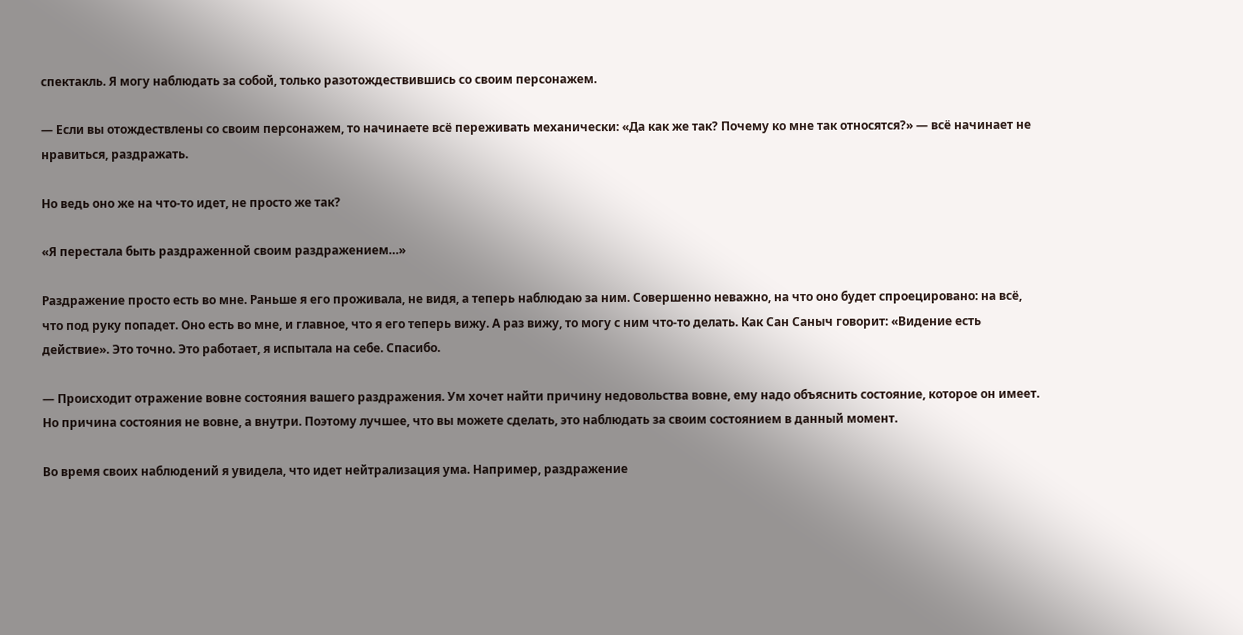спектакль. Я могу наблюдать за собой, только разотождествившись со своим персонажем.

— Если вы отождествлены со своим персонажем, то начинаете всё переживать механически: «Да как же так? Почему ко мне так относятся?» — всё начинает не нравиться, раздражать.

Но ведь оно же на что-то идет, не просто же так?

«Я перестала быть раздраженной своим раздражением…»

Раздражение просто есть во мне. Раньше я его проживала, не видя, а теперь наблюдаю за ним. Совершенно неважно, на что оно будет спроецировано: на всё, что под руку попадет. Оно есть во мне, и главное, что я его теперь вижу. А раз вижу, то могу с ним что-то делать. Как Сан Саныч говорит: «Видение есть действие». Это точно. Это работает, я испытала на себе. Спасибо.

— Происходит отражение вовне состояния вашего раздражения. Ум хочет найти причину недовольства вовне, ему надо объяснить состояние, которое он имеет. Но причина состояния не вовне, а внутри. Поэтому лучшее, что вы можете сделать, это наблюдать за своим состоянием в данный момент.

Во время своих наблюдений я увидела, что идет нейтрализация ума. Например, раздражение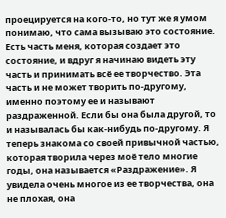проецируется на кого-то, но тут же я умом понимаю, что сама вызываю это состояние. Есть часть меня, которая создает это состояние, и вдруг я начинаю видеть эту часть и принимать всё ее творчество. Эта часть и не может творить по-другому, именно поэтому ее и называют раздраженной. Если бы она была другой, то и называлась бы как-нибудь по-другому. Я теперь знакома со своей привычной частью, которая творила через моё тело многие годы, она называется «Раздражение». Я увидела очень многое из ее творчества, она не плохая, она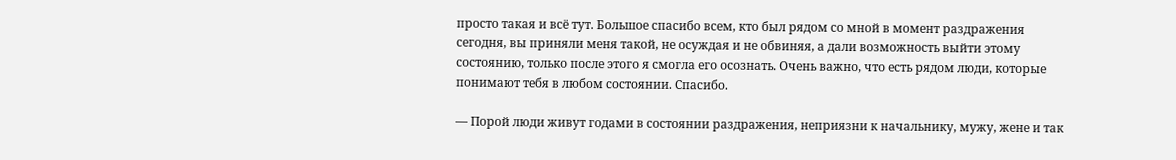просто такая и всё тут. Большое спасибо всем, кто был рядом со мной в момент раздражения сегодня, вы приняли меня такой, не осуждая и не обвиняя, а дали возможность выйти этому состоянию, только после этого я смогла его осознать. Очень важно, что есть рядом люди, которые понимают тебя в любом состоянии. Спасибо.

— Порой люди живут годами в состоянии раздражения, неприязни к начальнику, мужу, жене и так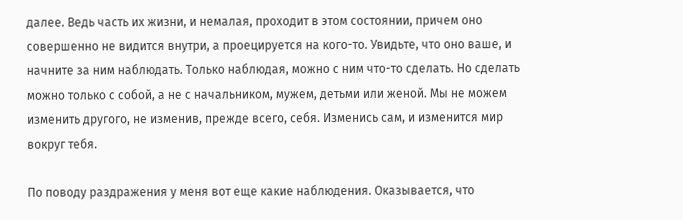далее. Ведь часть их жизни, и немалая, проходит в этом состоянии, причем оно совершенно не видится внутри, а проецируется на кого-то. Увидьте, что оно ваше, и начните за ним наблюдать. Только наблюдая, можно с ним что-то сделать. Но сделать можно только с собой, а не с начальником, мужем, детьми или женой. Мы не можем изменить другого, не изменив, прежде всего, себя. Изменись сам, и изменится мир вокруг тебя.

По поводу раздражения у меня вот еще какие наблюдения. Оказывается, что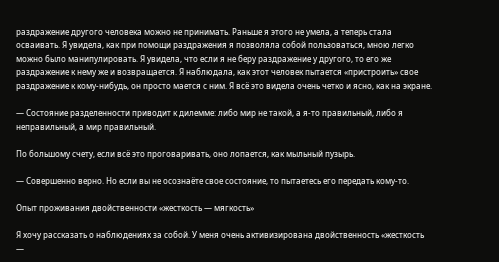раздражение другого человека можно не принимать. Раньше я этого не умела, а теперь стала осваивать. Я увидела, как при помощи раздражения я позволяла собой пользоваться, мною легко можно было манипулировать. Я увидела, что если я не беру раздражение у другого, то его же раздражение к нему же и возвращается. Я наблюдала, как этот человек пытается «пристроить» свое раздражение к кому-нибудь, он просто мается с ним. Я всё это видела очень четко и ясно, как на экране.

— Состояние разделенности приводит к дилемме: либо мир не такой, а я-то правильный, либо я неправильный, а мир правильный.

По большому счету, если всё это проговаривать, оно лопается, как мыльный пузырь.

— Совершенно верно. Но если вы не осознаёте свое состояние, то пытаетесь его передать кому-то.

Опыт проживания двойственности «жесткость — мягкость»

Я хочу рассказать о наблюдениях за собой. У меня очень активизирована двойственность «жесткость —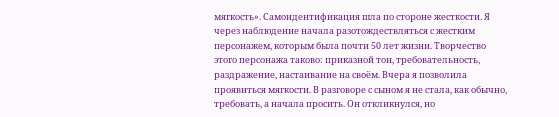мягкость». Самоидентификация шла по стороне жесткости. Я через наблюдение начала разотождествляться с жестким персонажем, которым была почти 50 лет жизни. Творчество этого персонажа таково: приказной тон, требовательность, раздражение, настаивание на своём. Вчера я позволила проявиться мягкости. В разговоре с сыном я не стала, как обычно, требовать, а начала просить. Он откликнулся, но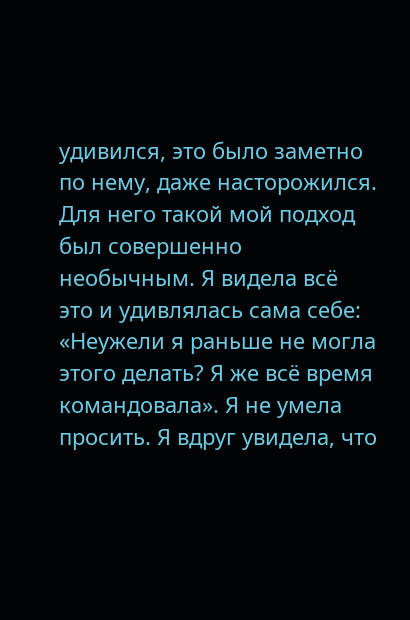удивился, это было заметно по нему, даже насторожился. Для него такой мой подход был совершенно необычным. Я видела всё это и удивлялась сама себе: «Неужели я раньше не могла этого делать? Я же всё время командовала». Я не умела просить. Я вдруг увидела, что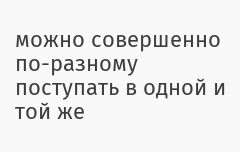можно совершенно по-разному поступать в одной и той же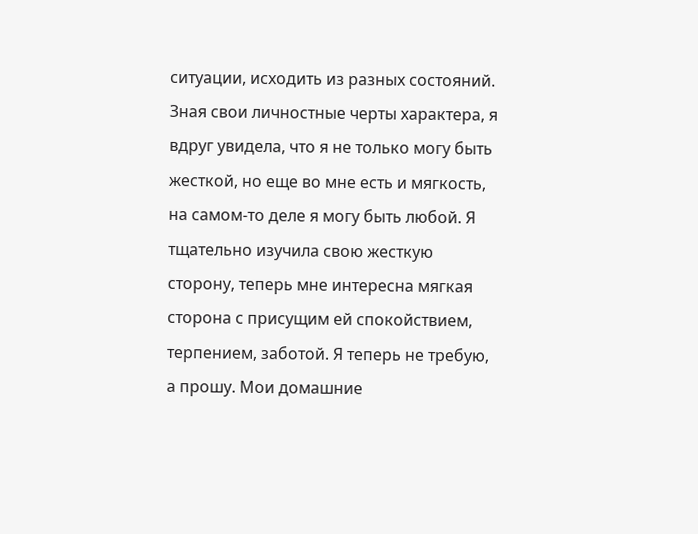ситуации, исходить из разных состояний. Зная свои личностные черты характера, я вдруг увидела, что я не только могу быть жесткой, но еще во мне есть и мягкость, на самом-то деле я могу быть любой. Я тщательно изучила свою жесткую сторону, теперь мне интересна мягкая сторона с присущим ей спокойствием, терпением, заботой. Я теперь не требую, а прошу. Мои домашние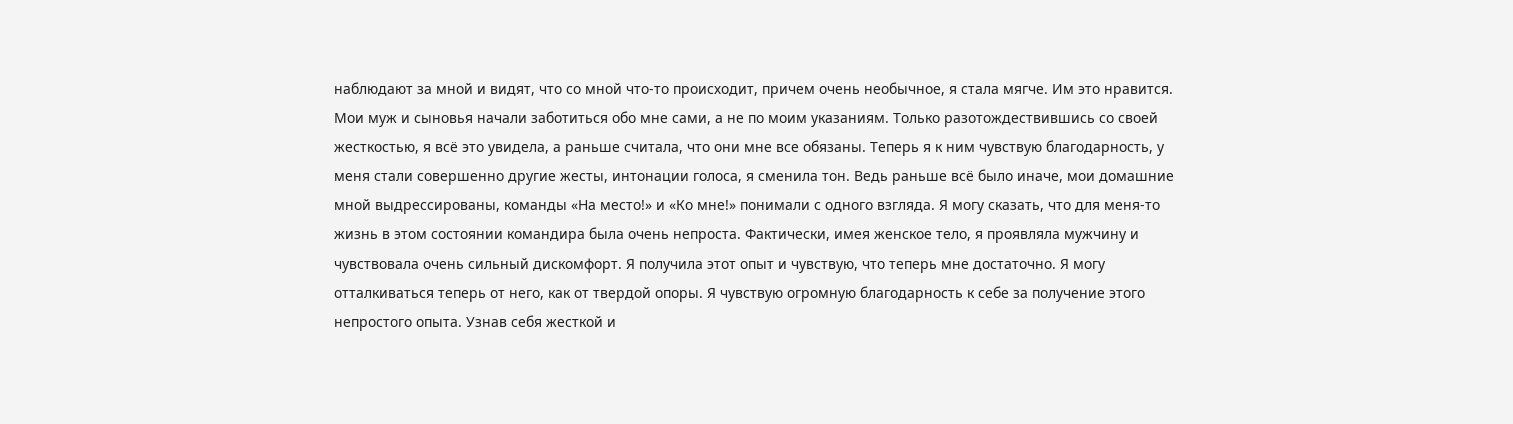наблюдают за мной и видят, что со мной что-то происходит, причем очень необычное, я стала мягче. Им это нравится. Мои муж и сыновья начали заботиться обо мне сами, а не по моим указаниям. Только разотождествившись со своей жесткостью, я всё это увидела, а раньше считала, что они мне все обязаны. Теперь я к ним чувствую благодарность, у меня стали совершенно другие жесты, интонации голоса, я сменила тон. Ведь раньше всё было иначе, мои домашние мной выдрессированы, команды «На место!» и «Ко мне!» понимали с одного взгляда. Я могу сказать, что для меня-то жизнь в этом состоянии командира была очень непроста. Фактически, имея женское тело, я проявляла мужчину и чувствовала очень сильный дискомфорт. Я получила этот опыт и чувствую, что теперь мне достаточно. Я могу отталкиваться теперь от него, как от твердой опоры. Я чувствую огромную благодарность к себе за получение этого непростого опыта. Узнав себя жесткой и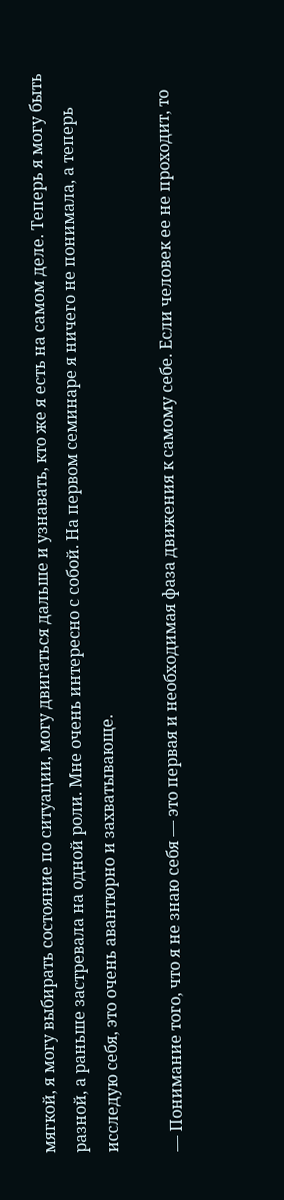мягкой, я могу выбирать состояние по ситуации, могу двигаться дальше и узнавать, кто же я есть на самом деле. Теперь я могу быть разной, а раньше застревала на одной роли. Мне очень интересно с собой. На первом семинаре я ничего не понимала, а теперь исследую себя, это очень авантюрно и захватывающе.

— Понимание того, что я не знаю себя — это первая и необходимая фаза движения к самому себе. Если человек ее не проходит, то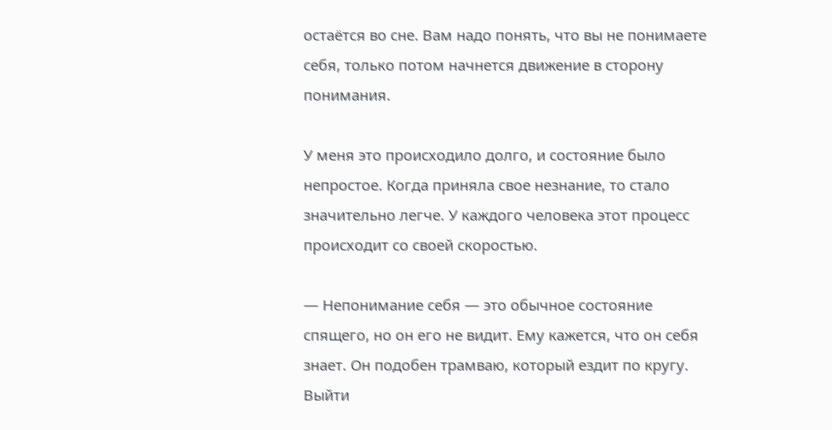остаётся во сне. Вам надо понять, что вы не понимаете себя, только потом начнется движение в сторону понимания.

У меня это происходило долго, и состояние было непростое. Когда приняла свое незнание, то стало значительно легче. У каждого человека этот процесс происходит со своей скоростью.

— Непонимание себя — это обычное состояние спящего, но он его не видит. Ему кажется, что он себя знает. Он подобен трамваю, который ездит по кругу. Выйти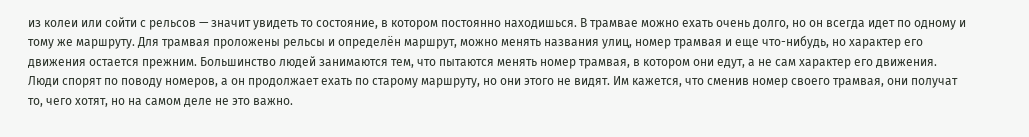из колеи или сойти с рельсов — значит увидеть то состояние, в котором постоянно находишься. В трамвае можно ехать очень долго, но он всегда идет по одному и тому же маршруту. Для трамвая проложены рельсы и определён маршрут, можно менять названия улиц, номер трамвая и еще что-нибудь, но характер его движения остается прежним. Большинство людей занимаются тем, что пытаются менять номер трамвая, в котором они едут, а не сам характер его движения. Люди спорят по поводу номеров, а он продолжает ехать по старому маршруту, но они этого не видят. Им кажется, что сменив номер своего трамвая, они получат то, чего хотят, но на самом деле не это важно.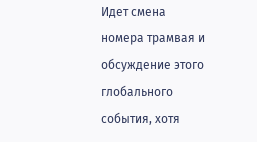Идет смена номера трамвая и обсуждение этого глобального события, хотя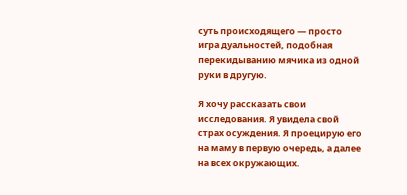суть происходящего — просто игра дуальностей, подобная перекидыванию мячика из одной руки в другую.

Я хочу рассказать свои исследования. Я увидела свой страх осуждения. Я проецирую его на маму в первую очередь, а далее на всех окружающих.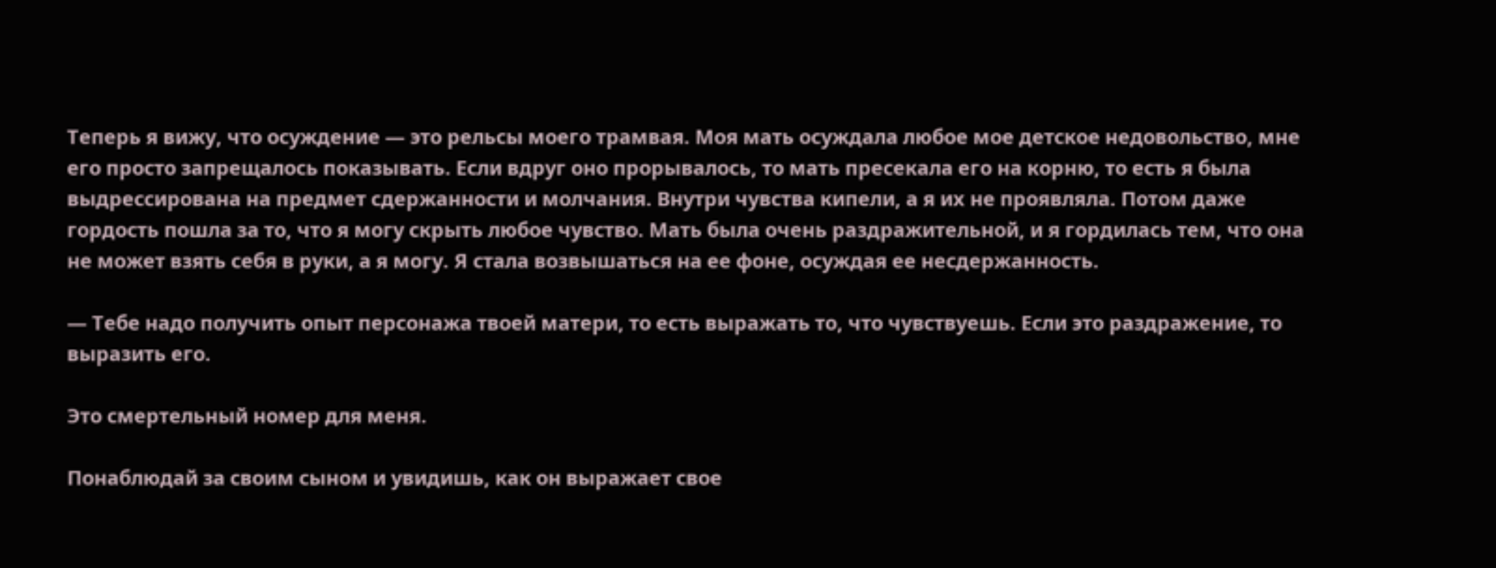Теперь я вижу, что осуждение — это рельсы моего трамвая. Моя мать осуждала любое мое детское недовольство, мне его просто запрещалось показывать. Если вдруг оно прорывалось, то мать пресекала его на корню, то есть я была выдрессирована на предмет сдержанности и молчания. Внутри чувства кипели, а я их не проявляла. Потом даже гордость пошла за то, что я могу скрыть любое чувство. Мать была очень раздражительной, и я гордилась тем, что она не может взять себя в руки, а я могу. Я стала возвышаться на ее фоне, осуждая ее несдержанность.

— Тебе надо получить опыт персонажа твоей матери, то есть выражать то, что чувствуешь. Если это раздражение, то выразить его.

Это смертельный номер для меня.

Понаблюдай за своим сыном и увидишь, как он выражает свое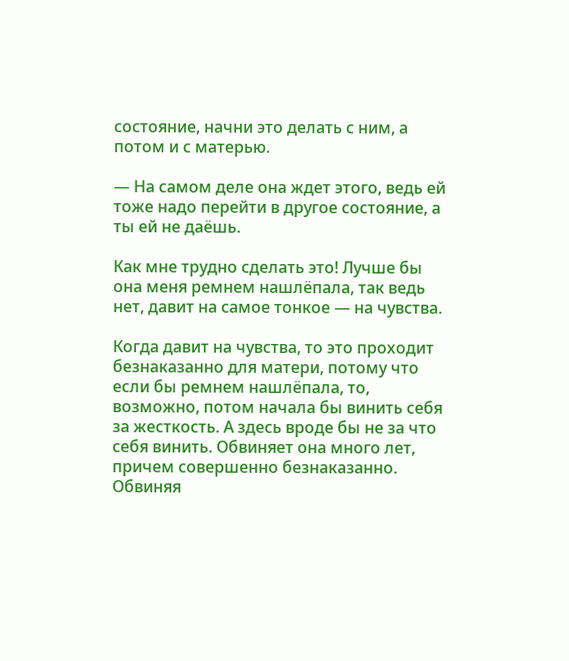состояние, начни это делать с ним, а потом и с матерью.

— На самом деле она ждет этого, ведь ей тоже надо перейти в другое состояние, а ты ей не даёшь.

Как мне трудно сделать это! Лучше бы она меня ремнем нашлёпала, так ведь нет, давит на самое тонкое — на чувства.

Когда давит на чувства, то это проходит безнаказанно для матери, потому что если бы ремнем нашлёпала, то, возможно, потом начала бы винить себя за жесткость. А здесь вроде бы не за что себя винить. Обвиняет она много лет, причем совершенно безнаказанно. Обвиняя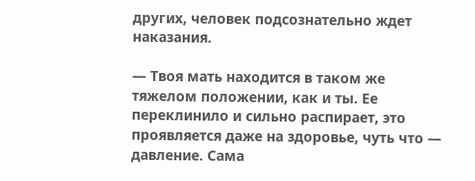других, человек подсознательно ждет наказания.

— Твоя мать находится в таком же тяжелом положении, как и ты. Ее переклинило и сильно распирает, это проявляется даже на здоровье, чуть что — давление. Сама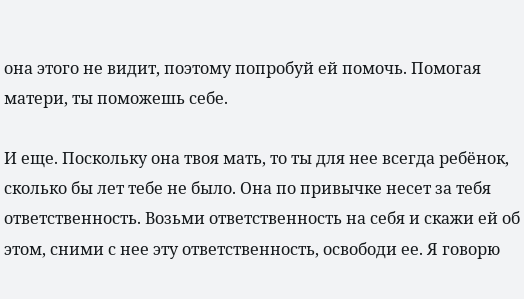она этого не видит, поэтому попробуй ей помочь. Помогая матери, ты поможешь себе.

И еще. Поскольку она твоя мать, то ты для нее всегда ребёнок, сколько бы лет тебе не было. Она по привычке несет за тебя ответственность. Возьми ответственность на себя и скажи ей об этом, сними с нее эту ответственность, освободи ее. Я говорю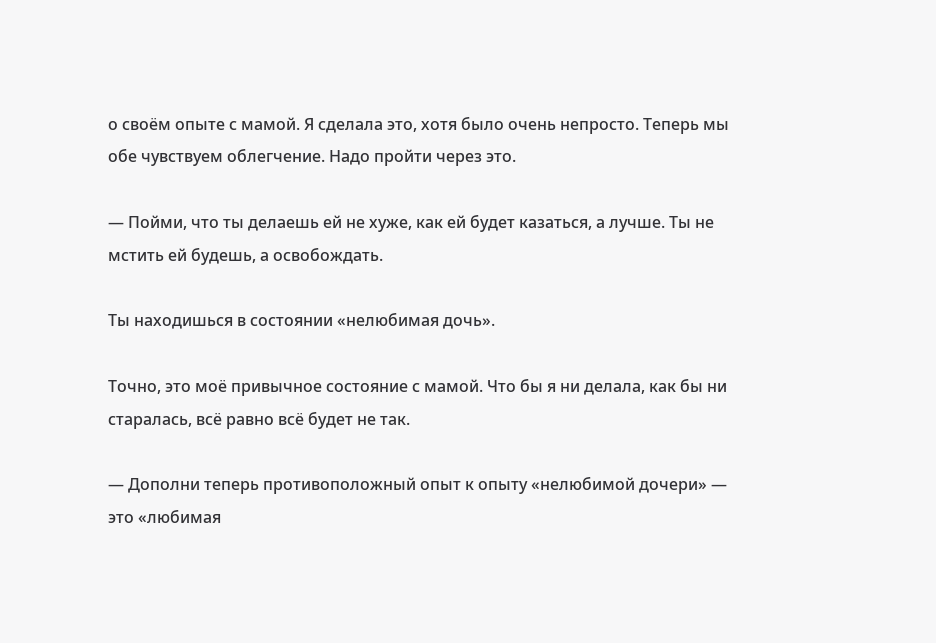о своём опыте с мамой. Я сделала это, хотя было очень непросто. Теперь мы обе чувствуем облегчение. Надо пройти через это.

— Пойми, что ты делаешь ей не хуже, как ей будет казаться, а лучше. Ты не мстить ей будешь, а освобождать.

Ты находишься в состоянии «нелюбимая дочь».

Точно, это моё привычное состояние с мамой. Что бы я ни делала, как бы ни старалась, всё равно всё будет не так.

— Дополни теперь противоположный опыт к опыту «нелюбимой дочери» — это «любимая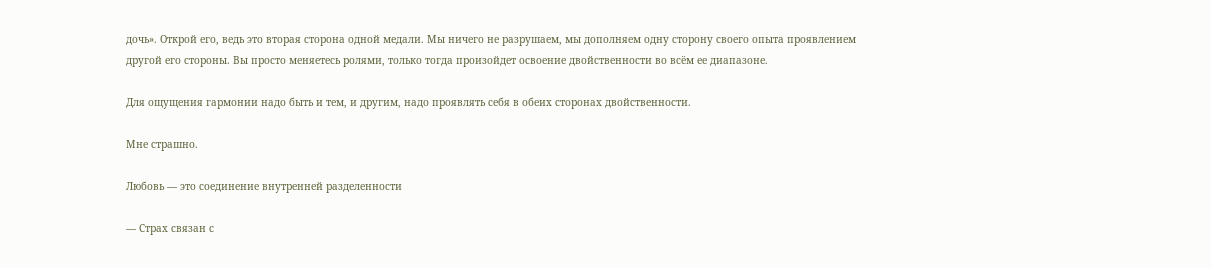дочь». Открой его, ведь это вторая сторона одной медали. Мы ничего не разрушаем, мы дополняем одну сторону своего опыта проявлением другой его стороны. Вы просто меняетесь ролями, только тогда произойдет освоение двойственности во всём ее диапазоне.

Для ощущения гармонии надо быть и тем, и другим, надо проявлять себя в обеих сторонах двойственности.

Мне страшно.

Любовь — это соединение внутренней разделенности

— Страх связан с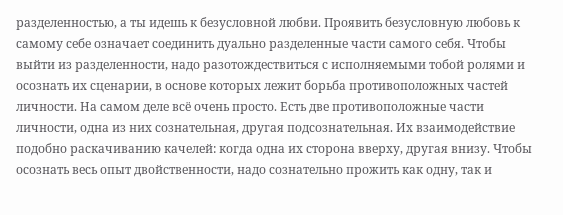разделенностью, а ты идешь к безусловной любви. Проявить безусловную любовь к самому себе означает соединить дуально разделенные части самого себя. Чтобы выйти из разделенности, надо разотождествиться с исполняемыми тобой ролями и осознать их сценарии, в основе которых лежит борьба противоположных частей личности. На самом деле всё очень просто. Есть две противоположные части личности, одна из них сознательная, другая подсознательная. Их взаимодействие подобно раскачиванию качелей: когда одна их сторона вверху, другая внизу. Чтобы осознать весь опыт двойственности, надо сознательно прожить как одну, так и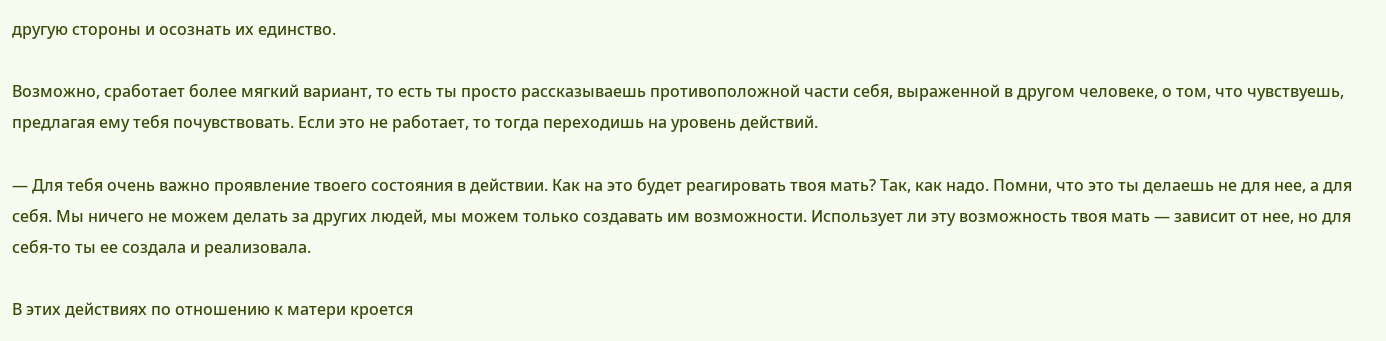другую стороны и осознать их единство.

Возможно, сработает более мягкий вариант, то есть ты просто рассказываешь противоположной части себя, выраженной в другом человеке, о том, что чувствуешь, предлагая ему тебя почувствовать. Если это не работает, то тогда переходишь на уровень действий.

— Для тебя очень важно проявление твоего состояния в действии. Как на это будет реагировать твоя мать? Так, как надо. Помни, что это ты делаешь не для нее, а для себя. Мы ничего не можем делать за других людей, мы можем только создавать им возможности. Использует ли эту возможность твоя мать — зависит от нее, но для себя-то ты ее создала и реализовала.

В этих действиях по отношению к матери кроется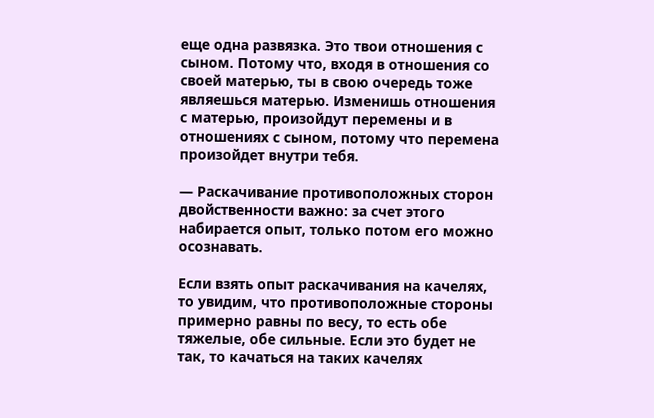еще одна развязка. Это твои отношения с сыном. Потому что, входя в отношения со своей матерью, ты в свою очередь тоже являешься матерью. Изменишь отношения с матерью, произойдут перемены и в отношениях с сыном, потому что перемена произойдет внутри тебя.

— Раскачивание противоположных сторон двойственности важно: за счет этого набирается опыт, только потом его можно осознавать.

Если взять опыт раскачивания на качелях, то увидим, что противоположные стороны примерно равны по весу, то есть обе тяжелые, обе сильные. Если это будет не так, то качаться на таких качелях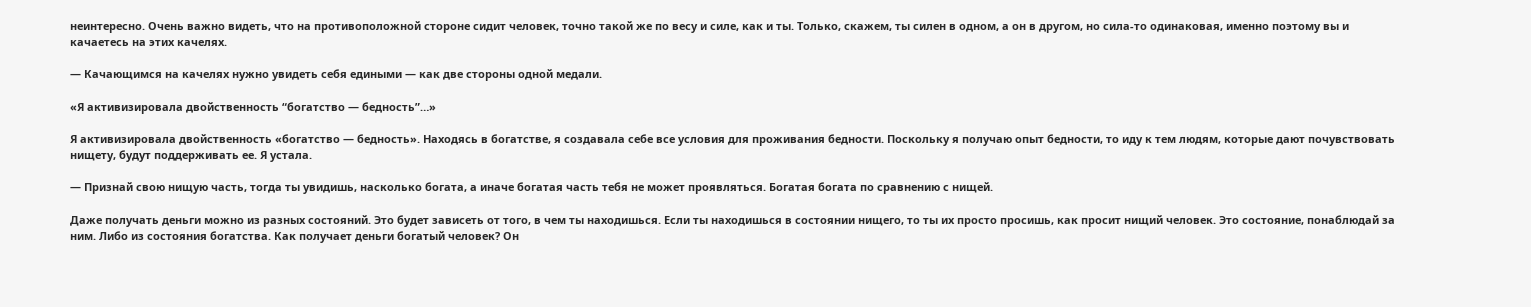неинтересно. Очень важно видеть, что на противоположной стороне сидит человек, точно такой же по весу и силе, как и ты. Только, скажем, ты силен в одном, а он в другом, но сила-то одинаковая, именно поэтому вы и качаетесь на этих качелях.

— Качающимся на качелях нужно увидеть себя едиными — как две стороны одной медали.

«Я активизировала двойственность “богатство — бедность”…»

Я активизировала двойственность «богатство — бедность». Находясь в богатстве, я создавала себе все условия для проживания бедности. Поскольку я получаю опыт бедности, то иду к тем людям, которые дают почувствовать нищету, будут поддерживать ее. Я устала.

— Признай свою нищую часть, тогда ты увидишь, насколько богата, а иначе богатая часть тебя не может проявляться. Богатая богата по сравнению с нищей.

Даже получать деньги можно из разных состояний. Это будет зависеть от того, в чем ты находишься. Если ты находишься в состоянии нищего, то ты их просто просишь, как просит нищий человек. Это состояние, понаблюдай за ним. Либо из состояния богатства. Как получает деньги богатый человек? Он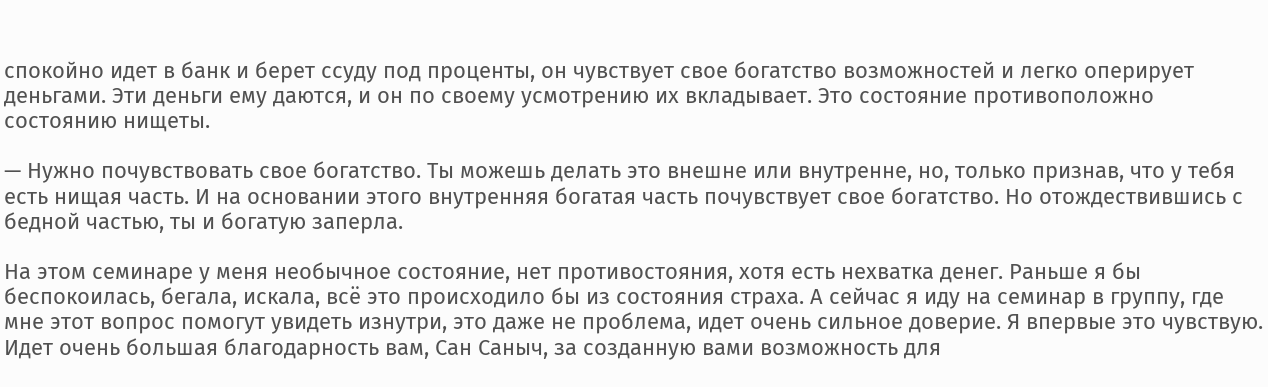спокойно идет в банк и берет ссуду под проценты, он чувствует свое богатство возможностей и легко оперирует деньгами. Эти деньги ему даются, и он по своему усмотрению их вкладывает. Это состояние противоположно состоянию нищеты.

— Нужно почувствовать свое богатство. Ты можешь делать это внешне или внутренне, но, только признав, что у тебя есть нищая часть. И на основании этого внутренняя богатая часть почувствует свое богатство. Но отождествившись с бедной частью, ты и богатую заперла.

На этом семинаре у меня необычное состояние, нет противостояния, хотя есть нехватка денег. Раньше я бы беспокоилась, бегала, искала, всё это происходило бы из состояния страха. А сейчас я иду на семинар в группу, где мне этот вопрос помогут увидеть изнутри, это даже не проблема, идет очень сильное доверие. Я впервые это чувствую. Идет очень большая благодарность вам, Сан Саныч, за созданную вами возможность для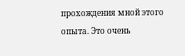прохождения мной этого опыта. Это очень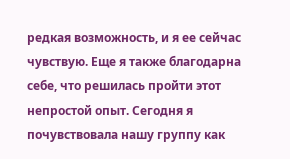редкая возможность, и я ее сейчас чувствую. Еще я также благодарна себе, что решилась пройти этот непростой опыт. Сегодня я почувствовала нашу группу как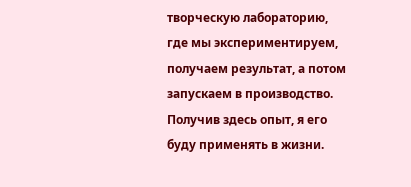творческую лабораторию, где мы экспериментируем, получаем результат, а потом запускаем в производство. Получив здесь опыт, я его буду применять в жизни.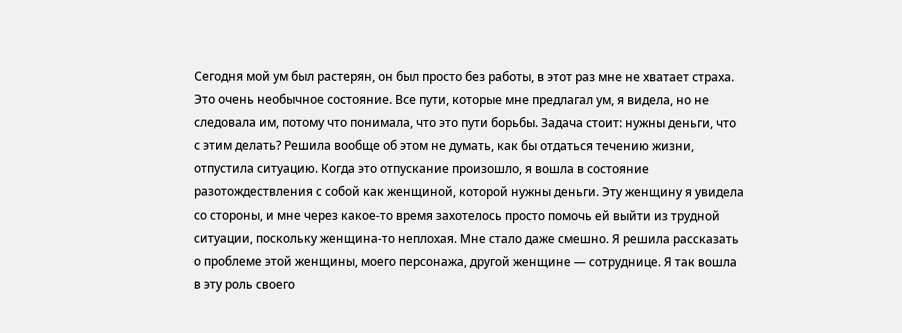Сегодня мой ум был растерян, он был просто без работы, в этот раз мне не хватает страха. Это очень необычное состояние. Все пути, которые мне предлагал ум, я видела, но не следовала им, потому что понимала, что это пути борьбы. Задача стоит: нужны деньги, что с этим делать? Решила вообще об этом не думать, как бы отдаться течению жизни, отпустила ситуацию. Когда это отпускание произошло, я вошла в состояние разотождествления с собой как женщиной, которой нужны деньги. Эту женщину я увидела со стороны, и мне через какое-то время захотелось просто помочь ей выйти из трудной ситуации, поскольку женщина-то неплохая. Мне стало даже смешно. Я решила рассказать о проблеме этой женщины, моего персонажа, другой женщине — сотруднице. Я так вошла в эту роль своего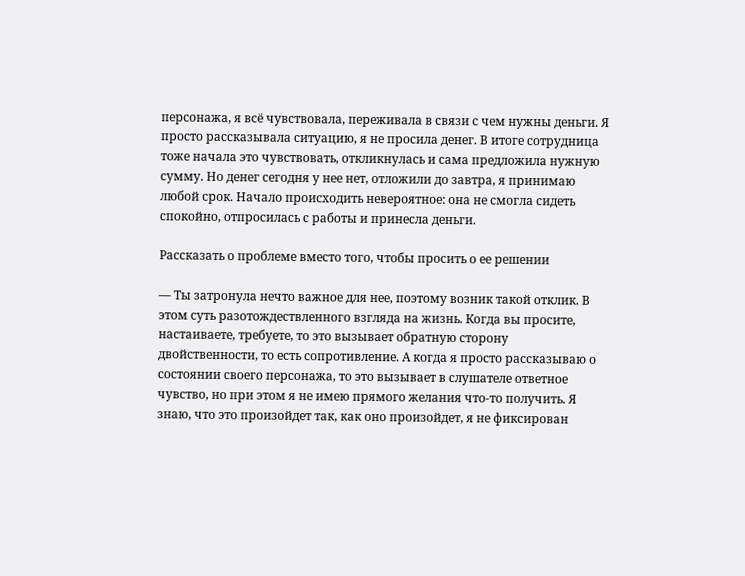персонажа, я всё чувствовала, переживала в связи с чем нужны деньги. Я просто рассказывала ситуацию, я не просила денег. В итоге сотрудница тоже начала это чувствовать, откликнулась и сама предложила нужную сумму. Но денег сегодня у нее нет, отложили до завтра, я принимаю любой срок. Начало происходить невероятное: она не смогла сидеть спокойно, отпросилась с работы и принесла деньги.

Рассказать о проблеме вместо того, чтобы просить о ее решении

— Ты затронула нечто важное для нее, поэтому возник такой отклик. В этом суть разотождествленного взгляда на жизнь. Когда вы просите, настаиваете, требуете, то это вызывает обратную сторону двойственности, то есть сопротивление. А когда я просто рассказываю о состоянии своего персонажа, то это вызывает в слушателе ответное чувство, но при этом я не имею прямого желания что-то получить. Я знаю, что это произойдет так, как оно произойдет, я не фиксирован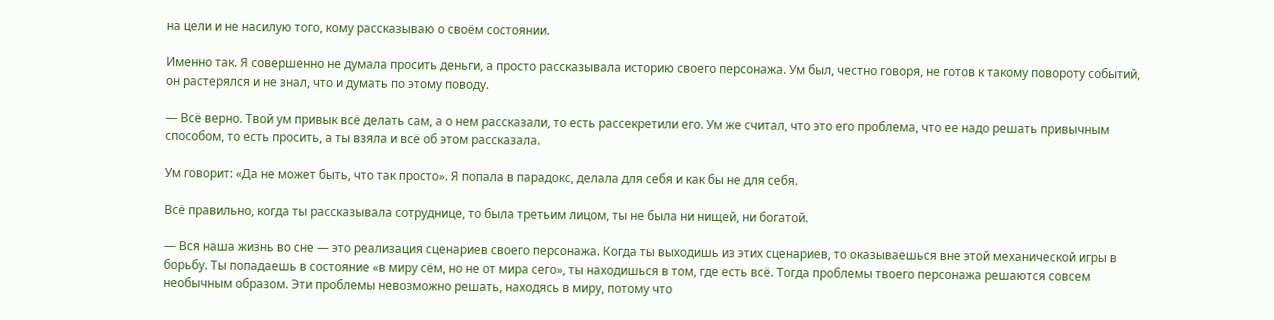на цели и не насилую того, кому рассказываю о своём состоянии.

Именно так. Я совершенно не думала просить деньги, а просто рассказывала историю своего персонажа. Ум был, честно говоря, не готов к такому повороту событий, он растерялся и не знал, что и думать по этому поводу.

— Всё верно. Твой ум привык всё делать сам, а о нем рассказали, то есть рассекретили его. Ум же считал, что это его проблема, что ее надо решать привычным способом, то есть просить, а ты взяла и всё об этом рассказала.

Ум говорит: «Да не может быть, что так просто». Я попала в парадокс, делала для себя и как бы не для себя.

Всё правильно, когда ты рассказывала сотруднице, то была третьим лицом, ты не была ни нищей, ни богатой.

— Вся наша жизнь во сне — это реализация сценариев своего персонажа. Когда ты выходишь из этих сценариев, то оказываешься вне этой механической игры в борьбу. Ты попадаешь в состояние «в миру сём, но не от мира сего», ты находишься в том, где есть всё. Тогда проблемы твоего персонажа решаются совсем необычным образом. Эти проблемы невозможно решать, находясь в миру, потому что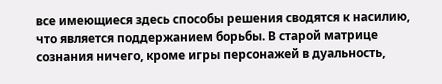все имеющиеся здесь способы решения сводятся к насилию, что является поддержанием борьбы. В старой матрице сознания ничего, кроме игры персонажей в дуальность,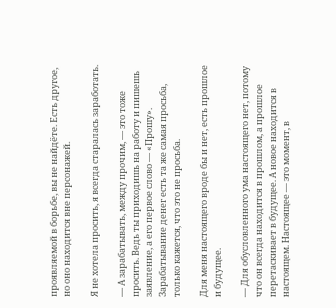проявляемой в борьбе, вы не найдёте. Есть другое, но оно находится вне персонажей.

Я не хотела просить, я всегда старалась заработать.

— А зарабатывать, между прочим, — это тоже просить. Ведь ты приходишь на работу и пишешь заявление, а его первое слово — «Прошу». Зарабатывание денег есть та же самая просьба, только кажется, что это не просьба.

Для меня настоящего вроде бы и нет, есть прошлое и будущее.

— Для обусловленного ума настоящего нет, потому что он всегда находится в прошлом, а прошлое перетаскивает в будущее. А новое находится в настоящем. Настоящее — это момент, в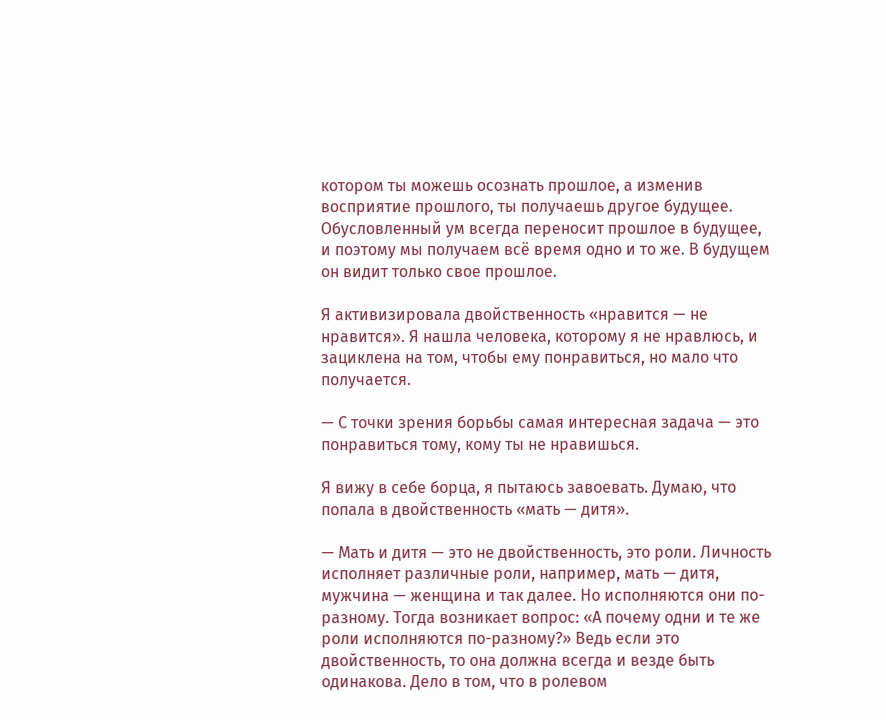котором ты можешь осознать прошлое, а изменив восприятие прошлого, ты получаешь другое будущее. Обусловленный ум всегда переносит прошлое в будущее, и поэтому мы получаем всё время одно и то же. В будущем он видит только свое прошлое.

Я активизировала двойственность «нравится — не нравится». Я нашла человека, которому я не нравлюсь, и зациклена на том, чтобы ему понравиться, но мало что получается.

— С точки зрения борьбы самая интересная задача — это понравиться тому, кому ты не нравишься.

Я вижу в себе борца, я пытаюсь завоевать. Думаю, что попала в двойственность «мать — дитя».

— Мать и дитя — это не двойственность, это роли. Личность исполняет различные роли, например, мать — дитя, мужчина — женщина и так далее. Но исполняются они по-разному. Тогда возникает вопрос: «А почему одни и те же роли исполняются по-разному?» Ведь если это двойственность, то она должна всегда и везде быть одинакова. Дело в том, что в ролевом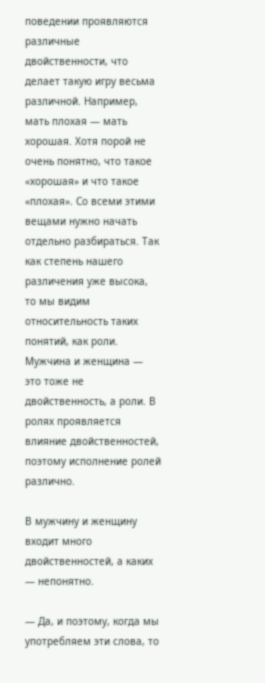поведении проявляются различные двойственности, что делает такую игру весьма различной. Например, мать плохая — мать хорошая. Хотя порой не очень понятно, что такое «хорошая» и что такое «плохая». Со всеми этими вещами нужно начать отдельно разбираться. Так как степень нашего различения уже высока, то мы видим относительность таких понятий, как роли. Мужчина и женщина — это тоже не двойственность, а роли. В ролях проявляется влияние двойственностей, поэтому исполнение ролей различно.

В мужчину и женщину входит много двойственностей, а каких — непонятно.

— Да, и поэтому, когда мы употребляем эти слова, то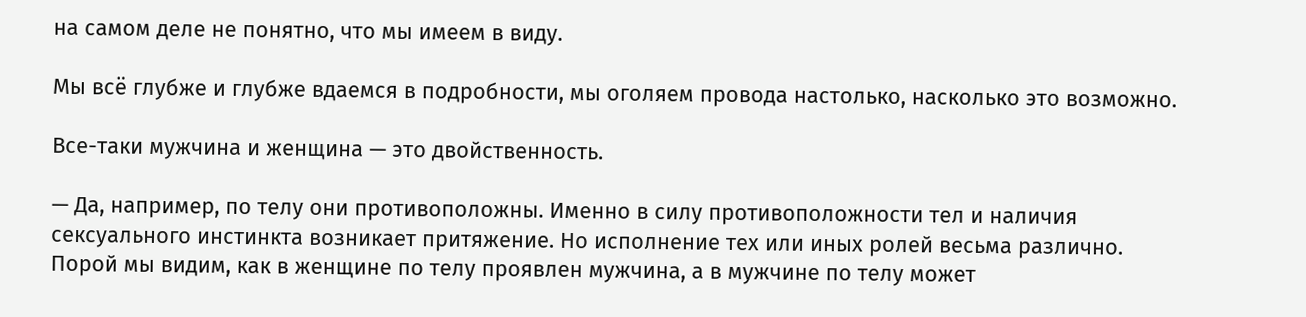на самом деле не понятно, что мы имеем в виду.

Мы всё глубже и глубже вдаемся в подробности, мы оголяем провода настолько, насколько это возможно.

Все-таки мужчина и женщина — это двойственность.

— Да, например, по телу они противоположны. Именно в силу противоположности тел и наличия сексуального инстинкта возникает притяжение. Но исполнение тех или иных ролей весьма различно. Порой мы видим, как в женщине по телу проявлен мужчина, а в мужчине по телу может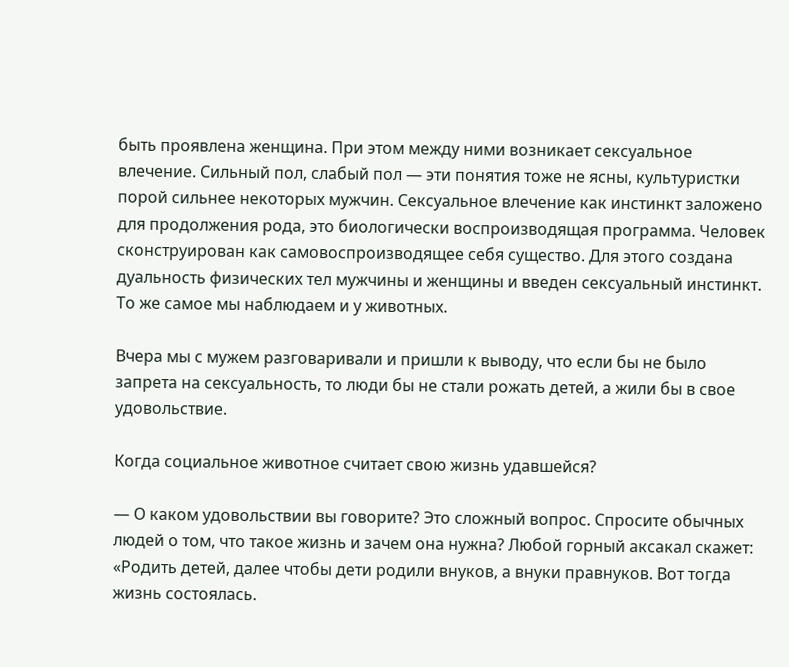быть проявлена женщина. При этом между ними возникает сексуальное влечение. Сильный пол, слабый пол — эти понятия тоже не ясны, культуристки порой сильнее некоторых мужчин. Сексуальное влечение как инстинкт заложено для продолжения рода, это биологически воспроизводящая программа. Человек сконструирован как самовоспроизводящее себя существо. Для этого создана дуальность физических тел мужчины и женщины и введен сексуальный инстинкт. То же самое мы наблюдаем и у животных.

Вчера мы с мужем разговаривали и пришли к выводу, что если бы не было запрета на сексуальность, то люди бы не стали рожать детей, а жили бы в свое удовольствие.

Когда социальное животное считает свою жизнь удавшейся?

— О каком удовольствии вы говорите? Это сложный вопрос. Спросите обычных людей о том, что такое жизнь и зачем она нужна? Любой горный аксакал скажет: «Родить детей, далее чтобы дети родили внуков, а внуки правнуков. Вот тогда жизнь состоялась.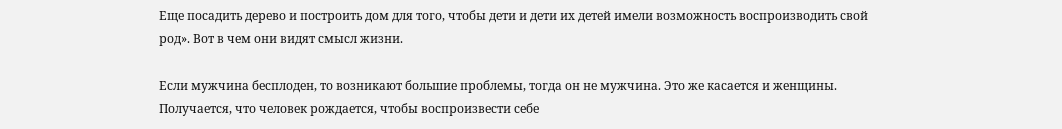Еще посадить дерево и построить дом для того, чтобы дети и дети их детей имели возможность воспроизводить свой род». Вот в чем они видят смысл жизни.

Если мужчина бесплоден, то возникают большие проблемы, тогда он не мужчина. Это же касается и женщины. Получается, что человек рождается, чтобы воспроизвести себе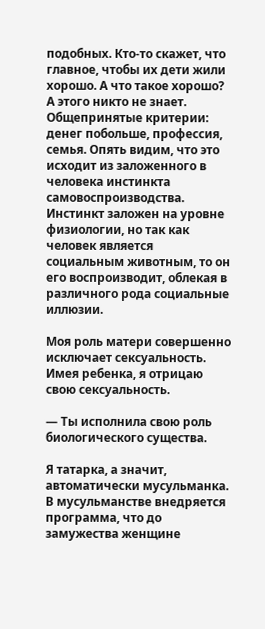подобных. Кто-то скажет, что главное, чтобы их дети жили хорошо. А что такое хорошо? А этого никто не знает. Общепринятые критерии: денег побольше, профессия, семья. Опять видим, что это исходит из заложенного в человека инстинкта самовоспроизводства. Инстинкт заложен на уровне физиологии, но так как человек является социальным животным, то он его воспроизводит, облекая в различного рода социальные иллюзии.

Моя роль матери совершенно исключает сексуальность. Имея ребенка, я отрицаю свою сексуальность.

— Ты исполнила свою роль биологического существа.

Я татарка, а значит, автоматически мусульманка. В мусульманстве внедряется программа, что до замужества женщине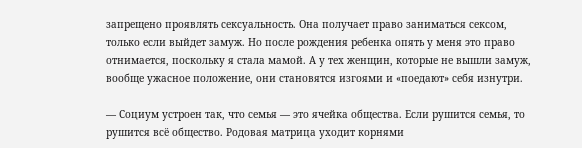запрещено проявлять сексуальность. Она получает право заниматься сексом, только если выйдет замуж. Но после рождения ребенка опять у меня это право отнимается, поскольку я стала мамой. А у тех женщин, которые не вышли замуж, вообще ужасное положение, они становятся изгоями и «поедают» себя изнутри.

— Социум устроен так, что семья — это ячейка общества. Если рушится семья, то рушится всё общество. Родовая матрица уходит корнями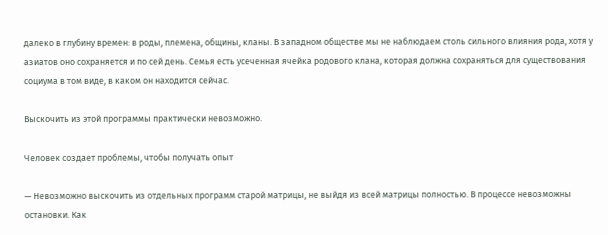далеко в глубину времен: в роды, племена, общины, кланы. В западном обществе мы не наблюдаем столь сильного влияния рода, хотя у азиатов оно сохраняется и по сей день. Семья есть усеченная ячейка родового клана, которая должна сохраняться для существования социума в том виде, в каком он находится сейчас.

Выскочить из этой программы практически невозможно.

Человек создает проблемы, чтобы получать опыт

— Невозможно выскочить из отдельных программ старой матрицы, не выйдя из всей матрицы полностью. В процессе невозможны остановки. Как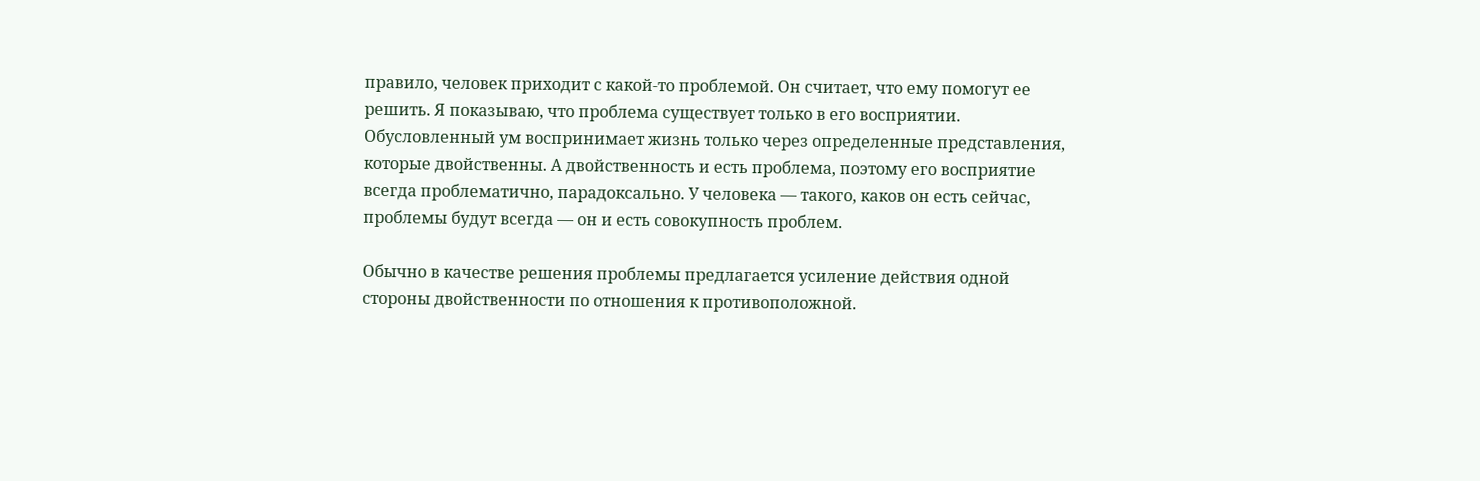правило, человек приходит с какой-то проблемой. Он считает, что ему помогут ее решить. Я показываю, что проблема существует только в его восприятии. Обусловленный ум воспринимает жизнь только через определенные представления, которые двойственны. А двойственность и есть проблема, поэтому его восприятие всегда проблематично, парадоксально. У человека — такого, каков он есть сейчас, проблемы будут всегда — он и есть совокупность проблем.

Обычно в качестве решения проблемы предлагается усиление действия одной стороны двойственности по отношения к противоположной.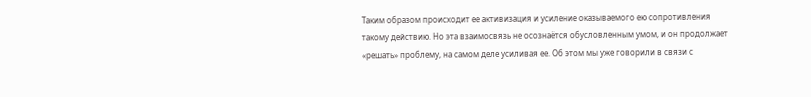Таким образом происходит ее активизация и усиление оказываемого ею сопротивления такому действию. Но эта взаимосвязь не осознаётся обусловленным умом, и он продолжает «решать» проблему, на самом деле усиливая ее. Об этом мы уже говорили в связи с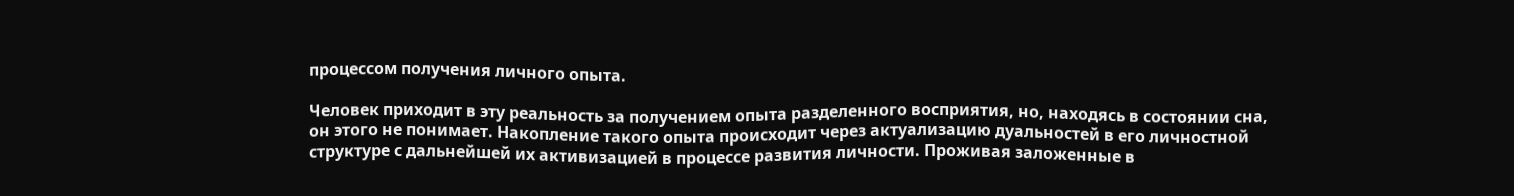процессом получения личного опыта.

Человек приходит в эту реальность за получением опыта разделенного восприятия, но, находясь в состоянии сна, он этого не понимает. Накопление такого опыта происходит через актуализацию дуальностей в его личностной структуре с дальнейшей их активизацией в процессе развития личности. Проживая заложенные в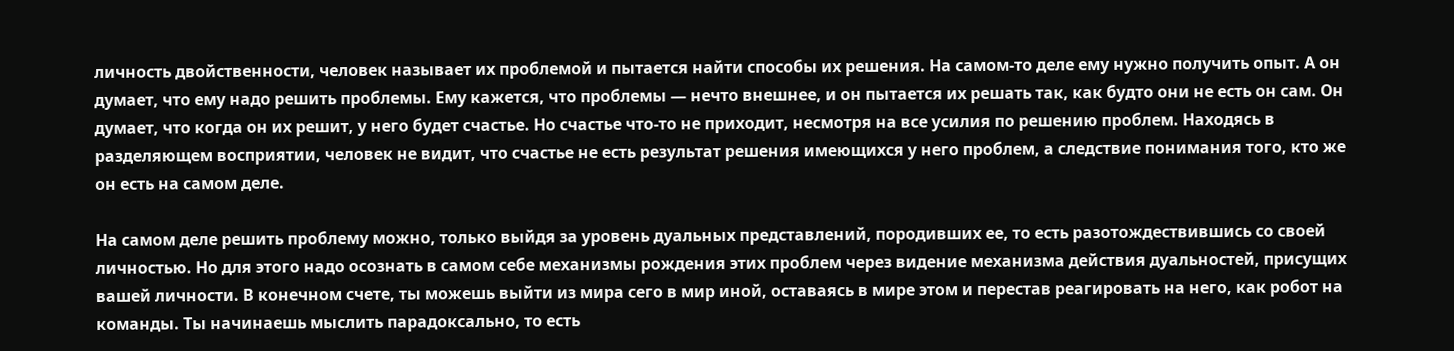личность двойственности, человек называет их проблемой и пытается найти способы их решения. На самом-то деле ему нужно получить опыт. А он думает, что ему надо решить проблемы. Ему кажется, что проблемы — нечто внешнее, и он пытается их решать так, как будто они не есть он сам. Он думает, что когда он их решит, у него будет счастье. Но счастье что-то не приходит, несмотря на все усилия по решению проблем. Находясь в разделяющем восприятии, человек не видит, что счастье не есть результат решения имеющихся у него проблем, а следствие понимания того, кто же он есть на самом деле.

На самом деле решить проблему можно, только выйдя за уровень дуальных представлений, породивших ее, то есть разотождествившись со своей личностью. Но для этого надо осознать в самом себе механизмы рождения этих проблем через видение механизма действия дуальностей, присущих вашей личности. В конечном счете, ты можешь выйти из мира сего в мир иной, оставаясь в мире этом и перестав реагировать на него, как робот на команды. Ты начинаешь мыслить парадоксально, то есть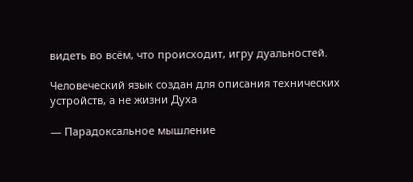видеть во всём, что происходит, игру дуальностей.

Человеческий язык создан для описания технических устройств, а не жизни Духа

— Парадоксальное мышление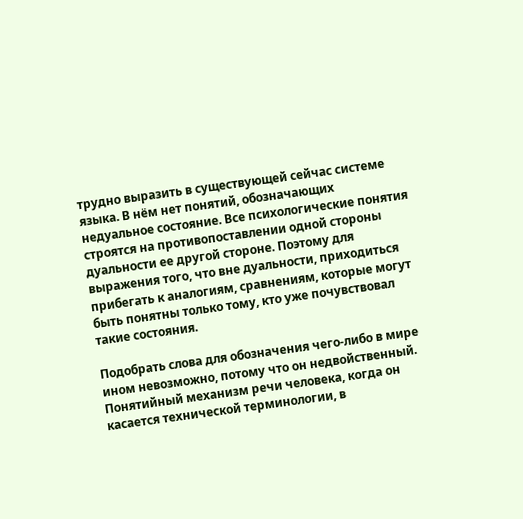трудно выразить в существующей сейчас системе языка. В нём нет понятий, обозначающих недуальное состояние. Все психологические понятия строятся на противопоставлении одной стороны дуальности ее другой стороне. Поэтому для выражения того, что вне дуальности, приходиться прибегать к аналогиям, сравнениям, которые могут быть понятны только тому, кто уже почувствовал такие состояния.

Подобрать слова для обозначения чего-либо в мире ином невозможно, потому что он недвойственный. Понятийный механизм речи человека, когда он касается технической терминологии, в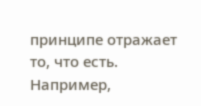принципе отражает то, что есть. Например,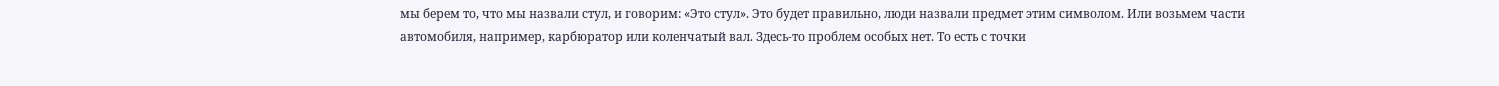мы берем то, что мы назвали стул, и говорим: «Это стул». Это будет правильно, люди назвали предмет этим символом. Или возьмем части автомобиля, например, карбюратор или коленчатый вал. Здесь-то проблем особых нет. То есть с точки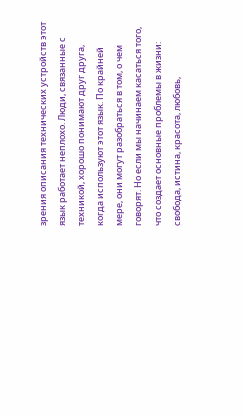зрения описания технических устройств этот язык работает неплохо. Люди, связанные с техникой, хорошо понимают друг друга, когда используют этот язык. По крайней мере, они могут разобраться в том, о чем говорят. Но если мы начинаем касаться того, что создает основные проблемы в жизни: свобода, истина, красота, любовь,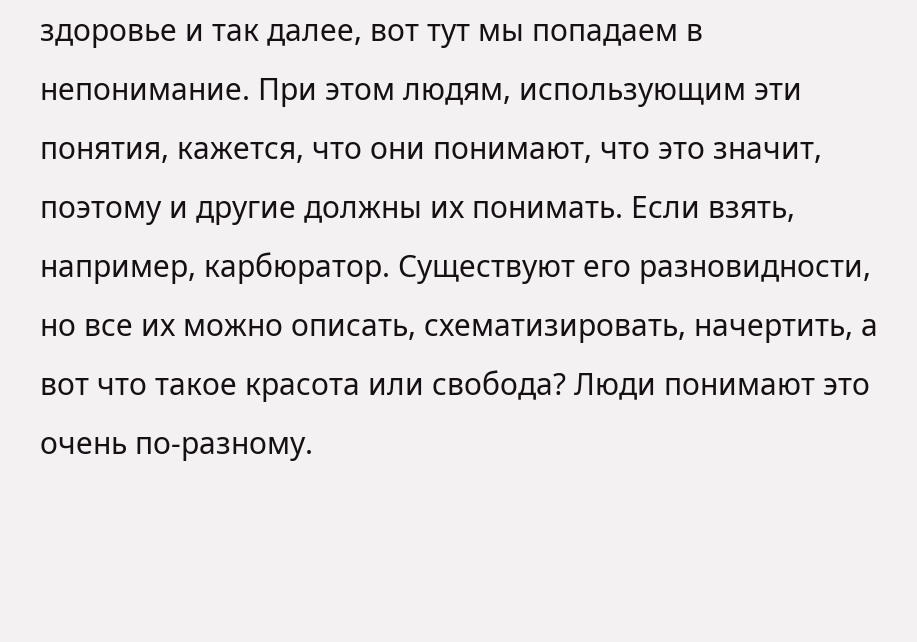здоровье и так далее, вот тут мы попадаем в непонимание. При этом людям, использующим эти понятия, кажется, что они понимают, что это значит, поэтому и другие должны их понимать. Если взять, например, карбюратор. Существуют его разновидности, но все их можно описать, схематизировать, начертить, а вот что такое красота или свобода? Люди понимают это очень по-разному.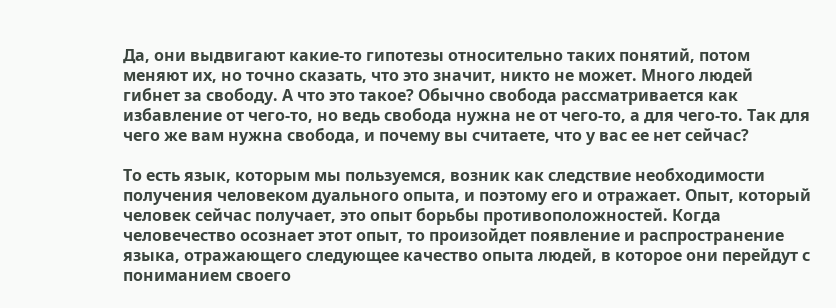Да, они выдвигают какие-то гипотезы относительно таких понятий, потом меняют их, но точно сказать, что это значит, никто не может. Много людей гибнет за свободу. А что это такое? Обычно свобода рассматривается как избавление от чего-то, но ведь свобода нужна не от чего-то, а для чего-то. Так для чего же вам нужна свобода, и почему вы считаете, что у вас ее нет сейчас?

То есть язык, которым мы пользуемся, возник как следствие необходимости получения человеком дуального опыта, и поэтому его и отражает. Опыт, который человек сейчас получает, это опыт борьбы противоположностей. Когда человечество осознает этот опыт, то произойдет появление и распространение языка, отражающего следующее качество опыта людей, в которое они перейдут с пониманием своего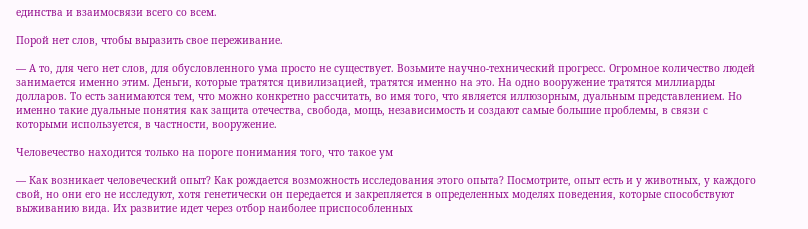единства и взаимосвязи всего со всем.

Порой нет слов, чтобы выразить свое переживание.

— А то, для чего нет слов, для обусловленного ума просто не существует. Возьмите научно-технический прогресс. Огромное количество людей занимается именно этим. Деньги, которые тратятся цивилизацией, тратятся именно на это. На одно вооружение тратятся миллиарды долларов. То есть занимаются тем, что можно конкретно рассчитать, во имя того, что является иллюзорным, дуальным представлением. Но именно такие дуальные понятия как защита отечества, свобода, мощь, независимость и создают самые большие проблемы, в связи с которыми используется, в частности, вооружение.

Человечество находится только на пороге понимания того, что такое ум

— Как возникает человеческий опыт? Как рождается возможность исследования этого опыта? Посмотрите, опыт есть и у животных, у каждого свой, но они его не исследуют, хотя генетически он передается и закрепляется в определенных моделях поведения, которые способствуют выживанию вида. Их развитие идет через отбор наиболее приспособленных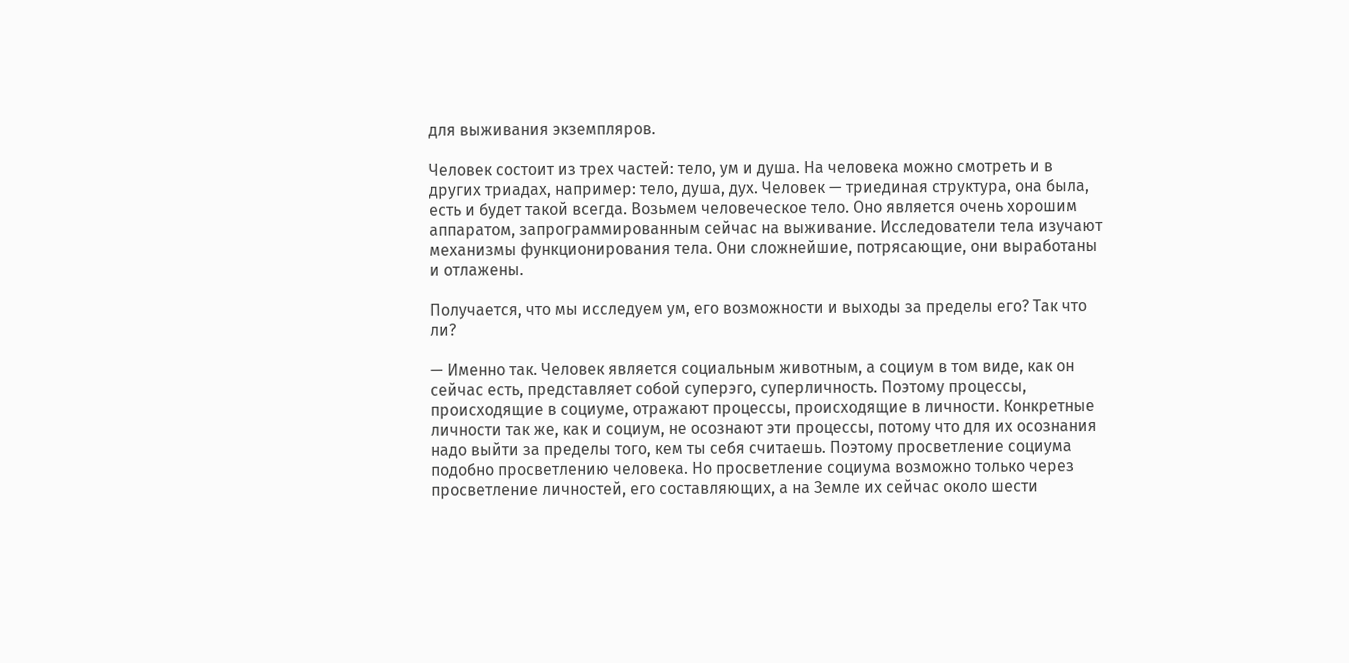для выживания экземпляров.

Человек состоит из трех частей: тело, ум и душа. На человека можно смотреть и в других триадах, например: тело, душа, дух. Человек — триединая структура, она была, есть и будет такой всегда. Возьмем человеческое тело. Оно является очень хорошим аппаратом, запрограммированным сейчас на выживание. Исследователи тела изучают механизмы функционирования тела. Они сложнейшие, потрясающие, они выработаны и отлажены.

Получается, что мы исследуем ум, его возможности и выходы за пределы его? Так что ли?

— Именно так. Человек является социальным животным, а социум в том виде, как он сейчас есть, представляет собой суперэго, суперличность. Поэтому процессы, происходящие в социуме, отражают процессы, происходящие в личности. Конкретные личности так же, как и социум, не осознают эти процессы, потому что для их осознания надо выйти за пределы того, кем ты себя считаешь. Поэтому просветление социума подобно просветлению человека. Но просветление социума возможно только через просветление личностей, его составляющих, а на Земле их сейчас около шести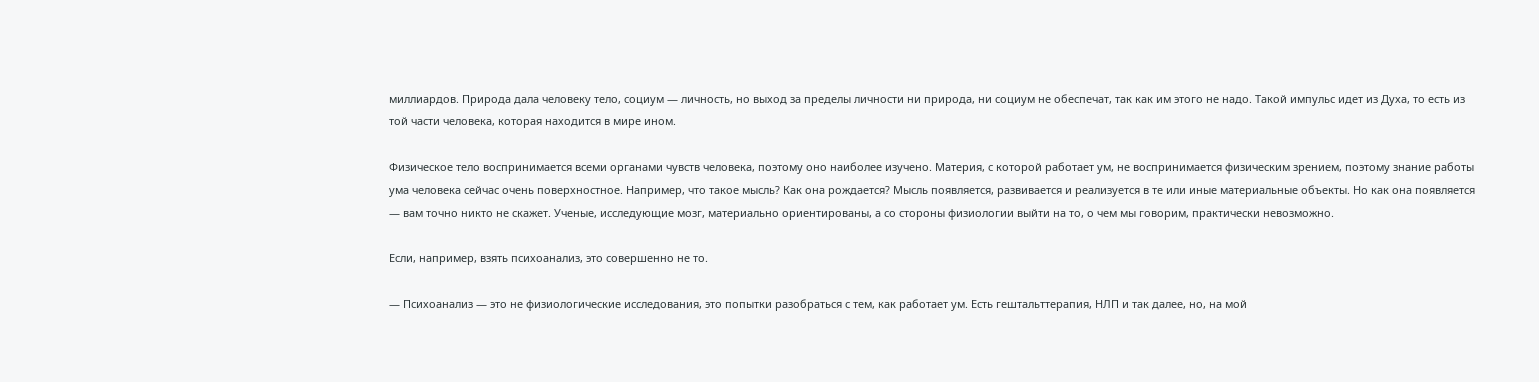миллиардов. Природа дала человеку тело, социум — личность, но выход за пределы личности ни природа, ни социум не обеспечат, так как им этого не надо. Такой импульс идет из Духа, то есть из той части человека, которая находится в мире ином.

Физическое тело воспринимается всеми органами чувств человека, поэтому оно наиболее изучено. Материя, с которой работает ум, не воспринимается физическим зрением, поэтому знание работы ума человека сейчас очень поверхностное. Например, что такое мысль? Как она рождается? Мысль появляется, развивается и реализуется в те или иные материальные объекты. Но как она появляется — вам точно никто не скажет. Ученые, исследующие мозг, материально ориентированы, а со стороны физиологии выйти на то, о чем мы говорим, практически невозможно.

Если, например, взять психоанализ, это совершенно не то.

— Психоанализ — это не физиологические исследования, это попытки разобраться с тем, как работает ум. Есть гештальттерапия, НЛП и так далее, но, на мой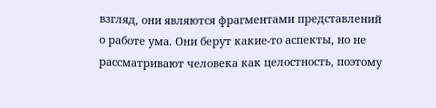взгляд, они являются фрагментами представлений о работе ума. Они берут какие-то аспекты, но не рассматривают человека как целостность, поэтому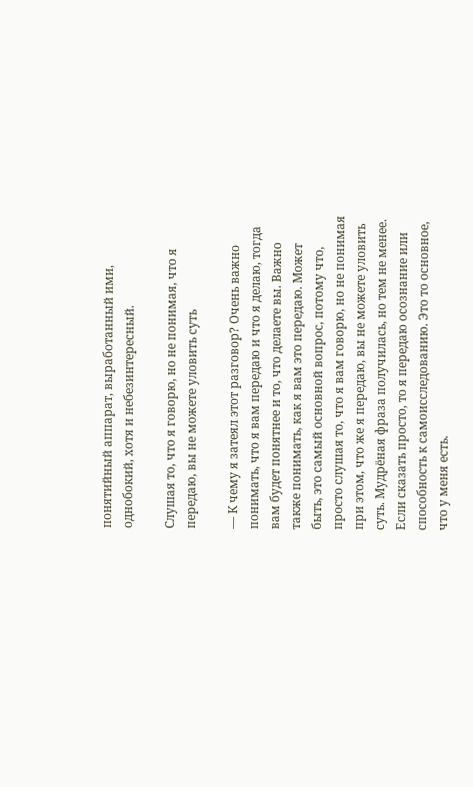понятийный аппарат, выработанный ими, однобокий, хотя и небезинтересный.

Слушая то, что я говорю, но не понимая, что я передаю, вы не можете уловить суть

— К чему я затеял этот разговор? Очень важно понимать, что я вам передаю и что я делаю, тогда вам будет понятнее и то, что делаете вы. Важно также понимать, как я вам это передаю. Может быть, это самый основной вопрос, потому что, просто слушая то, что я вам говорю, но не понимая при этом, что же я передаю, вы не можете уловить суть. Мудрёная фраза получилась, но тем не менее. Если сказать просто, то я передаю осознание или способность к самоисследованию. Это то основное, что у меня есть.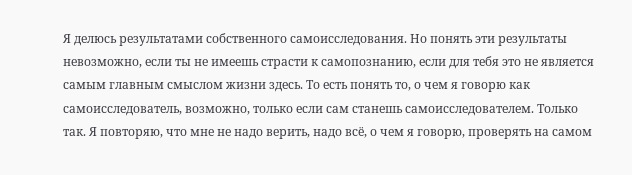Я делюсь результатами собственного самоисследования. Но понять эти результаты невозможно, если ты не имеешь страсти к самопознанию, если для тебя это не является самым главным смыслом жизни здесь. То есть понять то, о чем я говорю как самоисследователь, возможно, только если сам станешь самоисследователем. Только так. Я повторяю, что мне не надо верить, надо всё, о чем я говорю, проверять на самом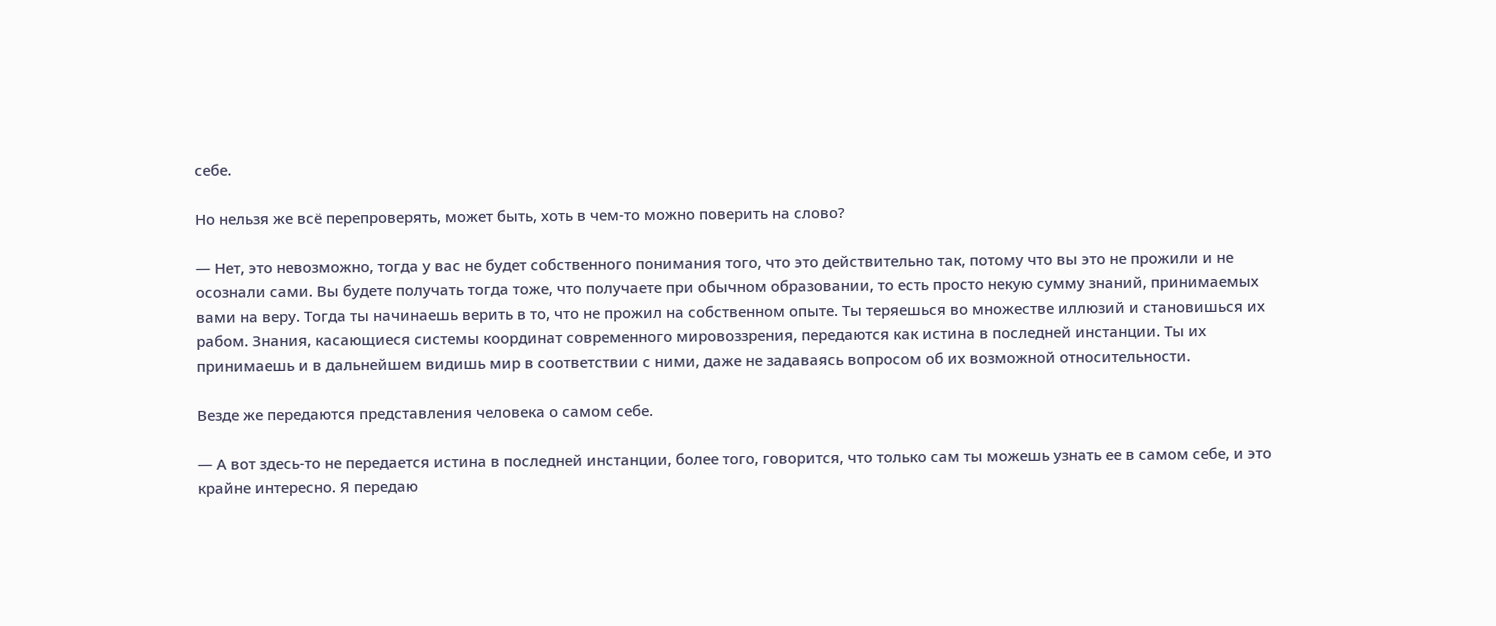себе.

Но нельзя же всё перепроверять, может быть, хоть в чем-то можно поверить на слово?

— Нет, это невозможно, тогда у вас не будет собственного понимания того, что это действительно так, потому что вы это не прожили и не осознали сами. Вы будете получать тогда тоже, что получаете при обычном образовании, то есть просто некую сумму знаний, принимаемых вами на веру. Тогда ты начинаешь верить в то, что не прожил на собственном опыте. Ты теряешься во множестве иллюзий и становишься их рабом. Знания, касающиеся системы координат современного мировоззрения, передаются как истина в последней инстанции. Ты их принимаешь и в дальнейшем видишь мир в соответствии с ними, даже не задаваясь вопросом об их возможной относительности.

Везде же передаются представления человека о самом себе.

— А вот здесь-то не передается истина в последней инстанции, более того, говорится, что только сам ты можешь узнать ее в самом себе, и это крайне интересно. Я передаю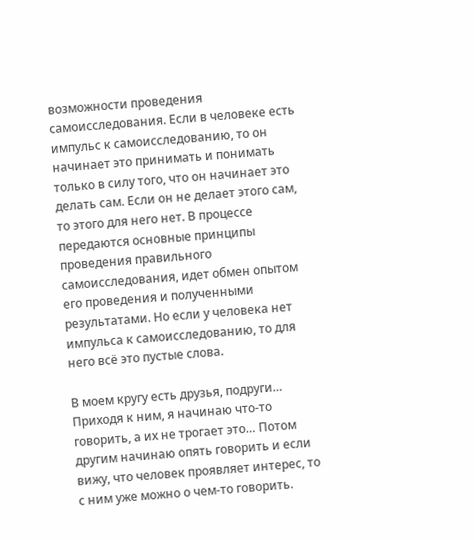возможности проведения самоисследования. Если в человеке есть импульс к самоисследованию, то он начинает это принимать и понимать только в силу того, что он начинает это делать сам. Если он не делает этого сам, то этого для него нет. В процессе передаются основные принципы проведения правильного самоисследования, идет обмен опытом его проведения и полученными результатами. Но если у человека нет импульса к самоисследованию, то для него всё это пустые слова.

В моем кругу есть друзья, подруги… Приходя к ним, я начинаю что-то говорить, а их не трогает это… Потом другим начинаю опять говорить и если вижу, что человек проявляет интерес, то с ним уже можно о чем-то говорить.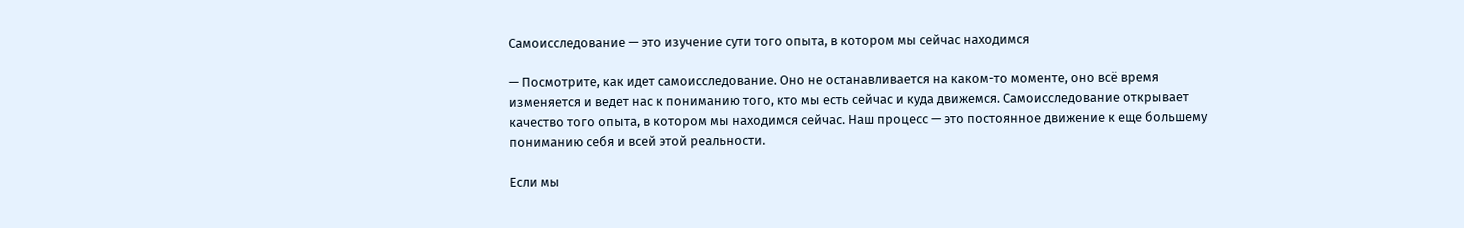Самоисследование — это изучение сути того опыта, в котором мы сейчас находимся

— Посмотрите, как идет самоисследование. Оно не останавливается на каком-то моменте, оно всё время изменяется и ведет нас к пониманию того, кто мы есть сейчас и куда движемся. Самоисследование открывает качество того опыта, в котором мы находимся сейчас. Наш процесс — это постоянное движение к еще большему пониманию себя и всей этой реальности.

Если мы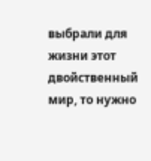выбрали для жизни этот двойственный мир, то нужно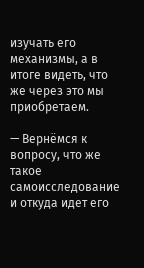изучать его механизмы, а в итоге видеть, что же через это мы приобретаем.

— Вернёмся к вопросу, что же такое самоисследование и откуда идет его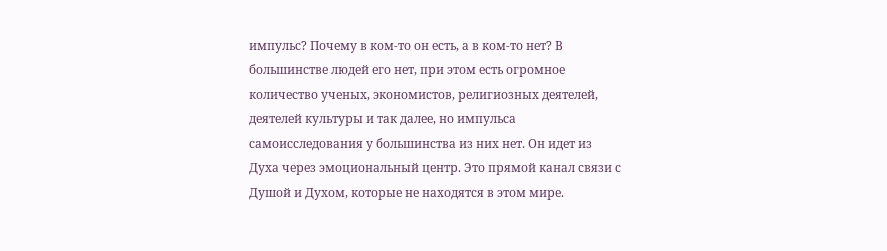импульс? Почему в ком-то он есть, а в ком-то нет? В большинстве людей его нет, при этом есть огромное количество ученых, экономистов, религиозных деятелей, деятелей культуры и так далее, но импульса самоисследования у большинства из них нет. Он идет из Духа через эмоциональный центр. Это прямой канал связи с Душой и Духом, которые не находятся в этом мире.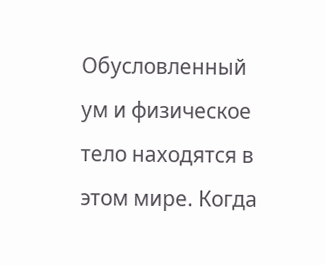Обусловленный ум и физическое тело находятся в этом мире. Когда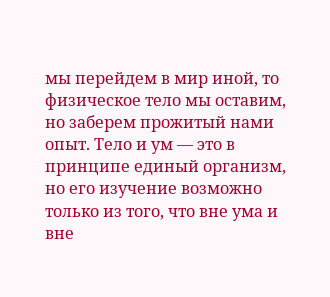мы перейдем в мир иной, то физическое тело мы оставим, но заберем прожитый нами опыт. Тело и ум — это в принципе единый организм, но его изучение возможно только из того, что вне ума и вне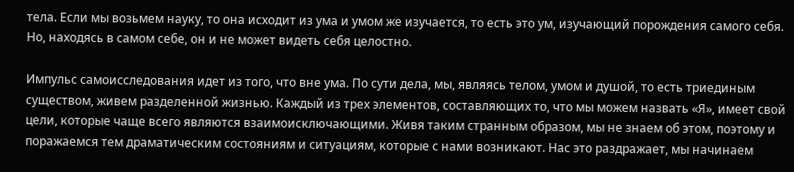тела. Если мы возьмем науку, то она исходит из ума и умом же изучается, то есть это ум, изучающий порождения самого себя. Но, находясь в самом себе, он и не может видеть себя целостно.

Импульс самоисследования идет из того, что вне ума. По сути дела, мы, являясь телом, умом и душой, то есть триединым существом, живем разделенной жизнью. Каждый из трех элементов, составляющих то, что мы можем назвать «Я», имеет свой цели, которые чаще всего являются взаимоисключающими. Живя таким странным образом, мы не знаем об этом, поэтому и поражаемся тем драматическим состояниям и ситуациям, которые с нами возникают. Нас это раздражает, мы начинаем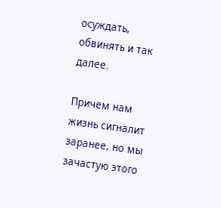осуждать, обвинять и так далее.

Причем нам жизнь сигналит заранее, но мы зачастую этого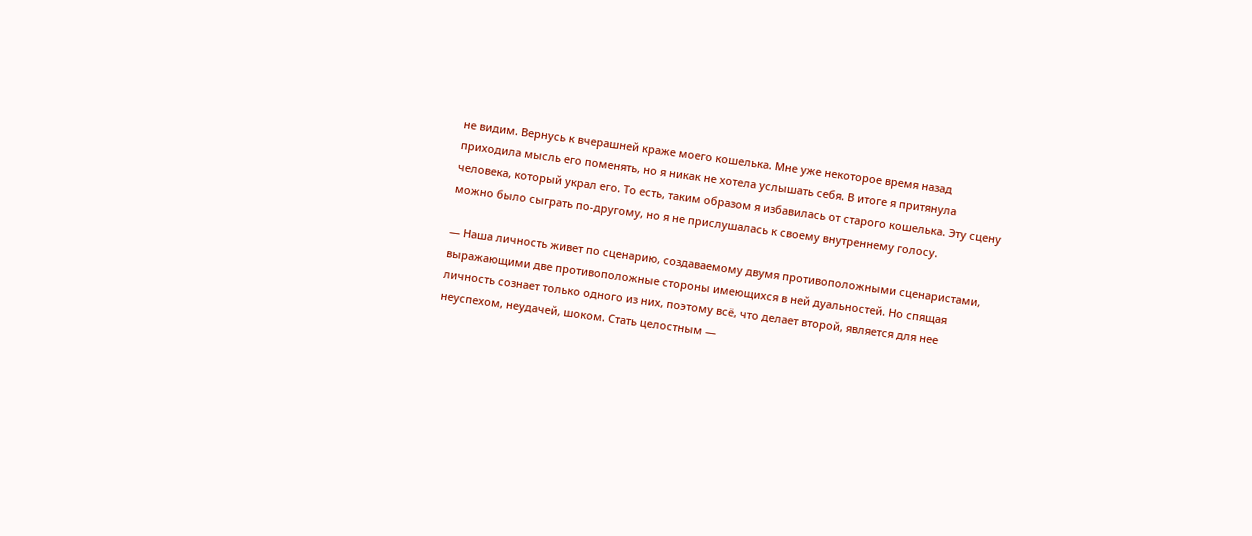не видим. Вернусь к вчерашней краже моего кошелька. Мне уже некоторое время назад приходила мысль его поменять, но я никак не хотела услышать себя. В итоге я притянула человека, который украл его. То есть, таким образом я избавилась от старого кошелька. Эту сцену можно было сыграть по-другому, но я не прислушалась к своему внутреннему голосу.

— Наша личность живет по сценарию, создаваемому двумя противоположными сценаристами, выражающими две противоположные стороны имеющихся в ней дуальностей. Но спящая личность сознает только одного из них, поэтому всё, что делает второй, является для нее неуспехом, неудачей, шоком. Стать целостным —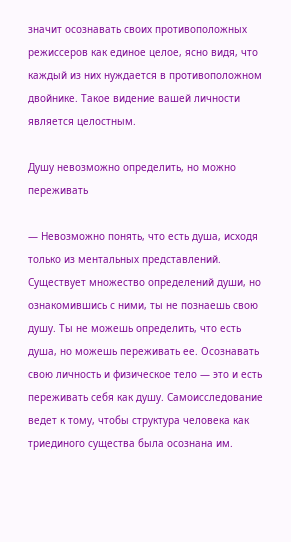значит осознавать своих противоположных режиссеров как единое целое, ясно видя, что каждый из них нуждается в противоположном двойнике. Такое видение вашей личности является целостным.

Душу невозможно определить, но можно переживать

— Невозможно понять, что есть душа, исходя только из ментальных представлений. Существует множество определений души, но ознакомившись с ними, ты не познаешь свою душу. Ты не можешь определить, что есть душа, но можешь переживать ее. Осознавать свою личность и физическое тело — это и есть переживать себя как душу. Самоисследование ведет к тому, чтобы структура человека как триединого существа была осознана им.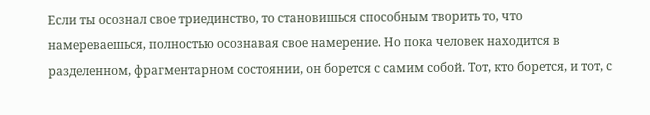Если ты осознал свое триединство, то становишься способным творить то, что намереваешься, полностью осознавая свое намерение. Но пока человек находится в разделенном, фрагментарном состоянии, он борется с самим собой. Тот, кто борется, и тот, с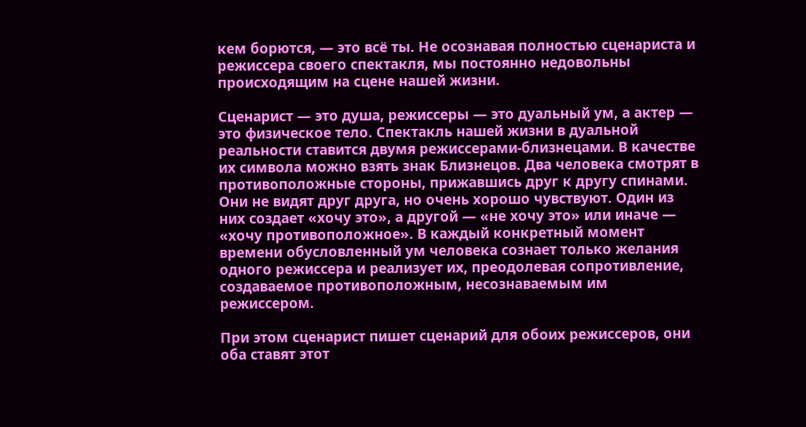кем борются, — это всё ты. Не осознавая полностью сценариста и режиссера своего спектакля, мы постоянно недовольны происходящим на сцене нашей жизни.

Сценарист — это душа, режиссеры — это дуальный ум, а актер — это физическое тело. Спектакль нашей жизни в дуальной реальности ставится двумя режиссерами-близнецами. В качестве их символа можно взять знак Близнецов. Два человека смотрят в противоположные стороны, прижавшись друг к другу спинами. Они не видят друг друга, но очень хорошо чувствуют. Один из них создает «хочу это», а другой — «не хочу это» или иначе — «хочу противоположное». В каждый конкретный момент времени обусловленный ум человека сознает только желания одного режиссера и реализует их, преодолевая сопротивление, создаваемое противоположным, несознаваемым им режиссером.

При этом сценарист пишет сценарий для обоих режиссеров, они оба ставят этот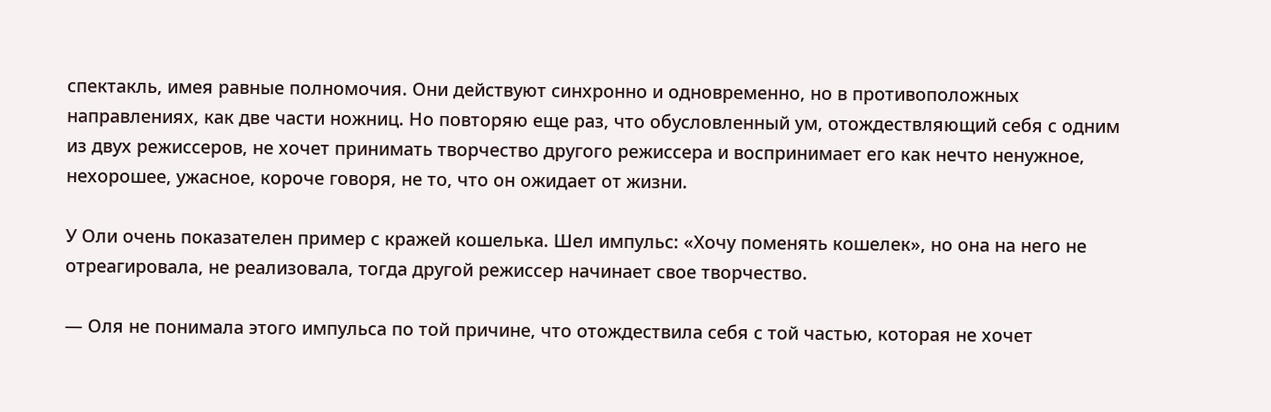спектакль, имея равные полномочия. Они действуют синхронно и одновременно, но в противоположных направлениях, как две части ножниц. Но повторяю еще раз, что обусловленный ум, отождествляющий себя с одним из двух режиссеров, не хочет принимать творчество другого режиссера и воспринимает его как нечто ненужное, нехорошее, ужасное, короче говоря, не то, что он ожидает от жизни.

У Оли очень показателен пример с кражей кошелька. Шел импульс: «Хочу поменять кошелек», но она на него не отреагировала, не реализовала, тогда другой режиссер начинает свое творчество.

— Оля не понимала этого импульса по той причине, что отождествила себя с той частью, которая не хочет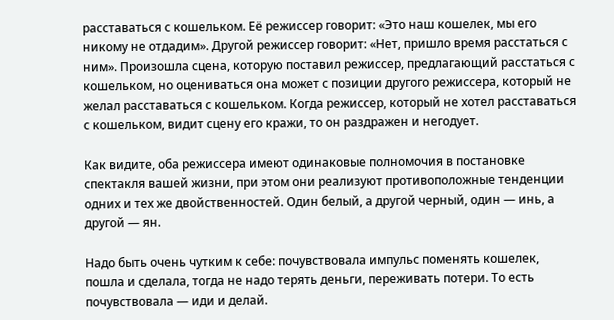расставаться с кошельком. Её режиссер говорит: «Это наш кошелек, мы его никому не отдадим». Другой режиссер говорит: «Нет, пришло время расстаться с ним». Произошла сцена, которую поставил режиссер, предлагающий расстаться с кошельком, но оцениваться она может с позиции другого режиссера, который не желал расставаться с кошельком. Когда режиссер, который не хотел расставаться с кошельком, видит сцену его кражи, то он раздражен и негодует.

Как видите, оба режиссера имеют одинаковые полномочия в постановке спектакля вашей жизни, при этом они реализуют противоположные тенденции одних и тех же двойственностей. Один белый, а другой черный, один — инь, а другой — ян.

Надо быть очень чутким к себе: почувствовала импульс поменять кошелек, пошла и сделала, тогда не надо терять деньги, переживать потери. То есть почувствовала — иди и делай.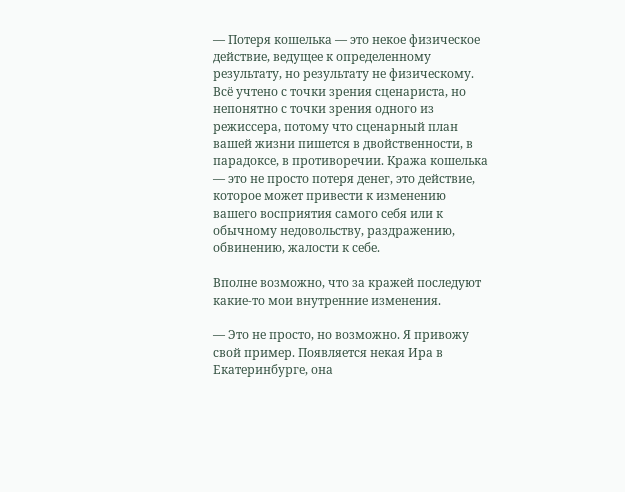— Потеря кошелька — это некое физическое действие, ведущее к определенному результату, но результату не физическому. Всё учтено с точки зрения сценариста, но непонятно с точки зрения одного из режиссера, потому что сценарный план вашей жизни пишется в двойственности, в парадоксе, в противоречии. Кража кошелька — это не просто потеря денег, это действие, которое может привести к изменению вашего восприятия самого себя или к обычному недовольству, раздражению, обвинению, жалости к себе.

Вполне возможно, что за кражей последуют какие-то мои внутренние изменения.

— Это не просто, но возможно. Я привожу свой пример. Появляется некая Ира в Екатеринбурге, она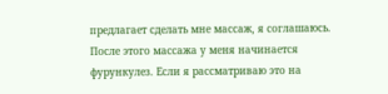предлагает сделать мне массаж, я соглашаюсь. После этого массажа у меня начинается фурункулез. Если я рассматриваю это на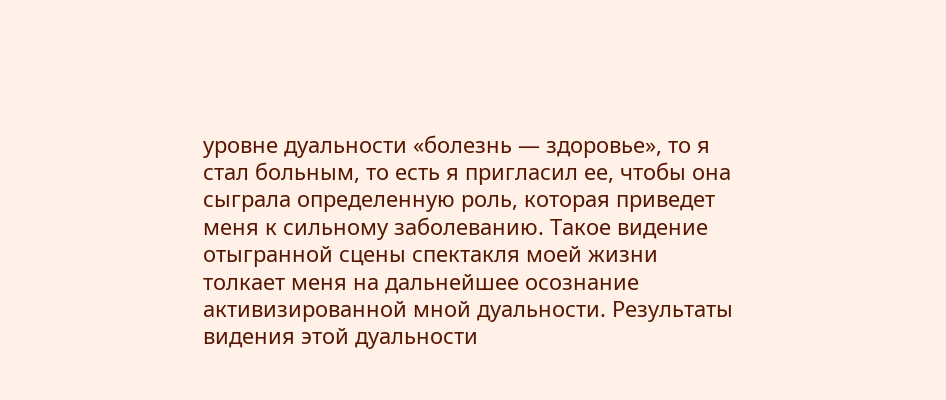уровне дуальности «болезнь — здоровье», то я стал больным, то есть я пригласил ее, чтобы она сыграла определенную роль, которая приведет меня к сильному заболеванию. Такое видение отыгранной сцены спектакля моей жизни толкает меня на дальнейшее осознание активизированной мной дуальности. Результаты видения этой дуальности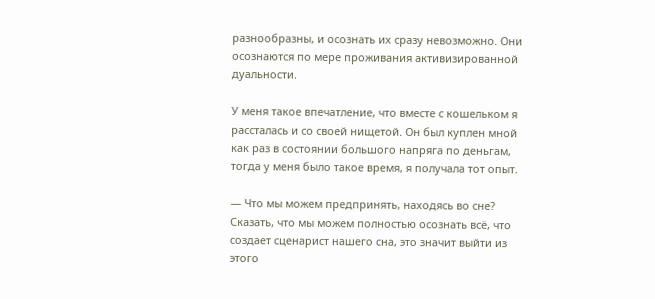разнообразны, и осознать их сразу невозможно. Они осознаются по мере проживания активизированной дуальности.

У меня такое впечатление, что вместе с кошельком я рассталась и со своей нищетой. Он был куплен мной как раз в состоянии большого напряга по деньгам, тогда у меня было такое время, я получала тот опыт.

— Что мы можем предпринять, находясь во сне? Сказать, что мы можем полностью осознать всё, что создает сценарист нашего сна, это значит выйти из этого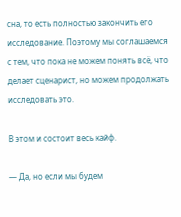сна, то есть полностью закончить его исследование. Поэтому мы соглашаемся с тем, что пока не можем понять всё, что делает сценарист, но можем продолжать исследовать это.

В этом и состоит весь кайф.

— Да, но если мы будем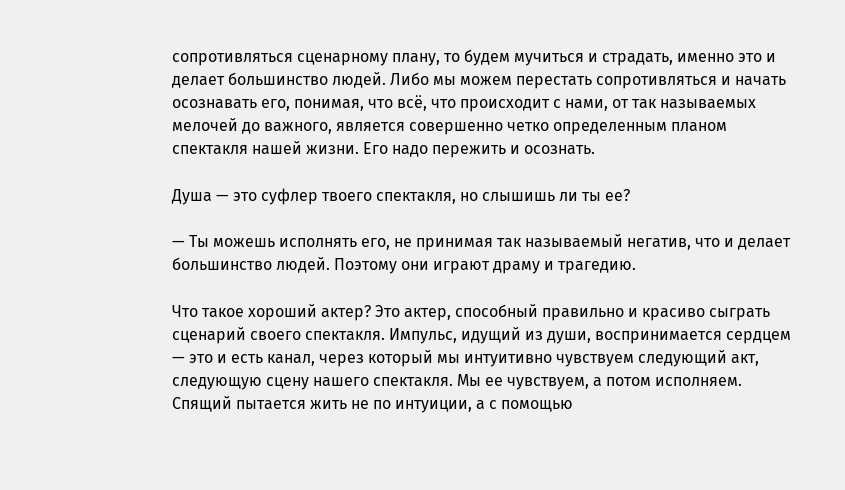сопротивляться сценарному плану, то будем мучиться и страдать, именно это и делает большинство людей. Либо мы можем перестать сопротивляться и начать осознавать его, понимая, что всё, что происходит с нами, от так называемых мелочей до важного, является совершенно четко определенным планом спектакля нашей жизни. Его надо пережить и осознать.

Душа — это суфлер твоего спектакля, но слышишь ли ты ее?

— Ты можешь исполнять его, не принимая так называемый негатив, что и делает большинство людей. Поэтому они играют драму и трагедию.

Что такое хороший актер? Это актер, способный правильно и красиво сыграть сценарий своего спектакля. Импульс, идущий из души, воспринимается сердцем — это и есть канал, через который мы интуитивно чувствуем следующий акт, следующую сцену нашего спектакля. Мы ее чувствуем, а потом исполняем. Спящий пытается жить не по интуиции, а с помощью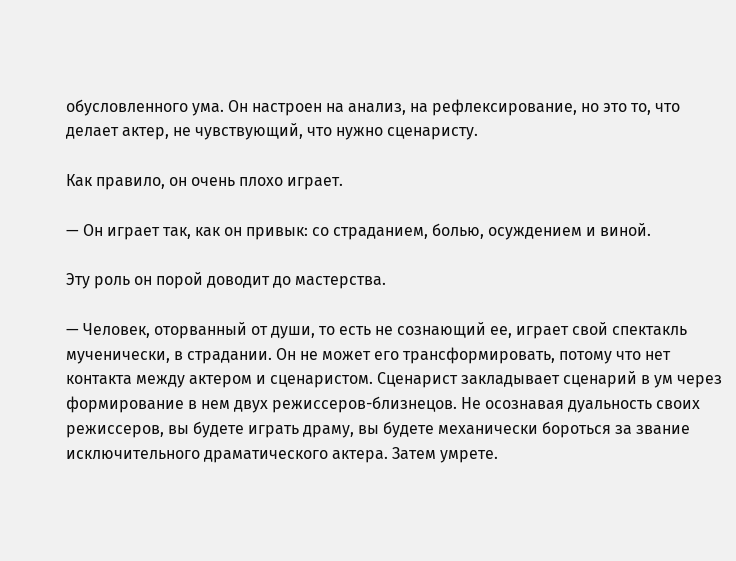обусловленного ума. Он настроен на анализ, на рефлексирование, но это то, что делает актер, не чувствующий, что нужно сценаристу.

Как правило, он очень плохо играет.

— Он играет так, как он привык: со страданием, болью, осуждением и виной.

Эту роль он порой доводит до мастерства.

— Человек, оторванный от души, то есть не сознающий ее, играет свой спектакль мученически, в страдании. Он не может его трансформировать, потому что нет контакта между актером и сценаристом. Сценарист закладывает сценарий в ум через формирование в нем двух режиссеров-близнецов. Не осознавая дуальность своих режиссеров, вы будете играть драму, вы будете механически бороться за звание исключительного драматического актера. Затем умрете.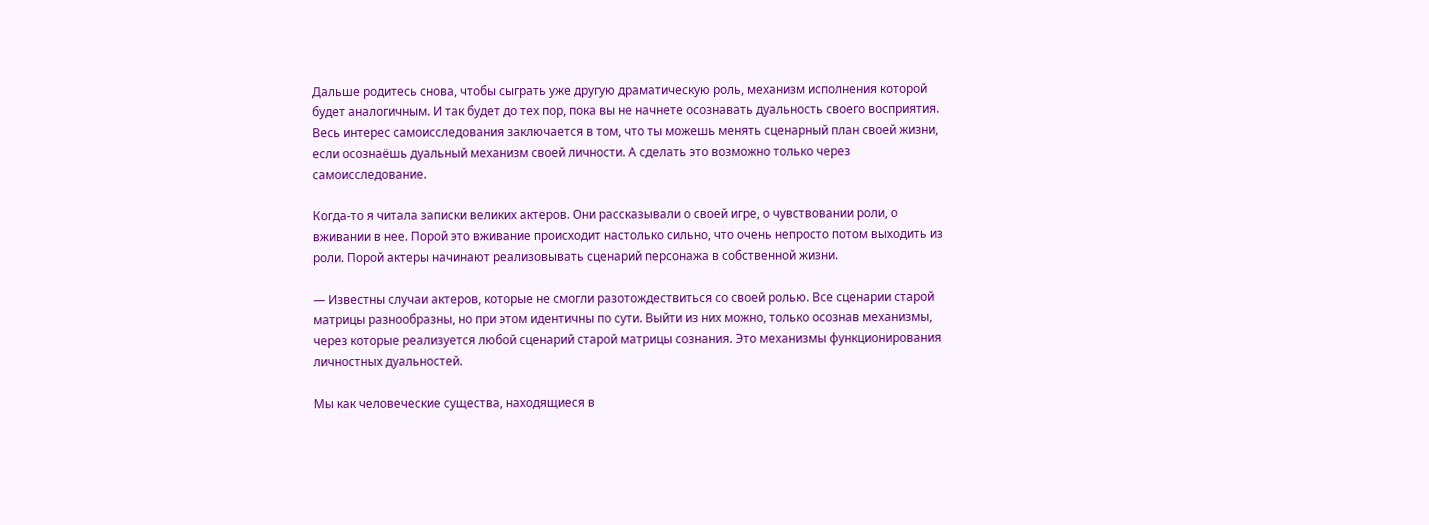Дальше родитесь снова, чтобы сыграть уже другую драматическую роль, механизм исполнения которой будет аналогичным. И так будет до тех пор, пока вы не начнете осознавать дуальность своего восприятия. Весь интерес самоисследования заключается в том, что ты можешь менять сценарный план своей жизни, если осознаёшь дуальный механизм своей личности. А сделать это возможно только через самоисследование.

Когда-то я читала записки великих актеров. Они рассказывали о своей игре, о чувствовании роли, о вживании в нее. Порой это вживание происходит настолько сильно, что очень непросто потом выходить из роли. Порой актеры начинают реализовывать сценарий персонажа в собственной жизни.

— Известны случаи актеров, которые не смогли разотождествиться со своей ролью. Все сценарии старой матрицы разнообразны, но при этом идентичны по сути. Выйти из них можно, только осознав механизмы, через которые реализуется любой сценарий старой матрицы сознания. Это механизмы функционирования личностных дуальностей.

Мы как человеческие существа, находящиеся в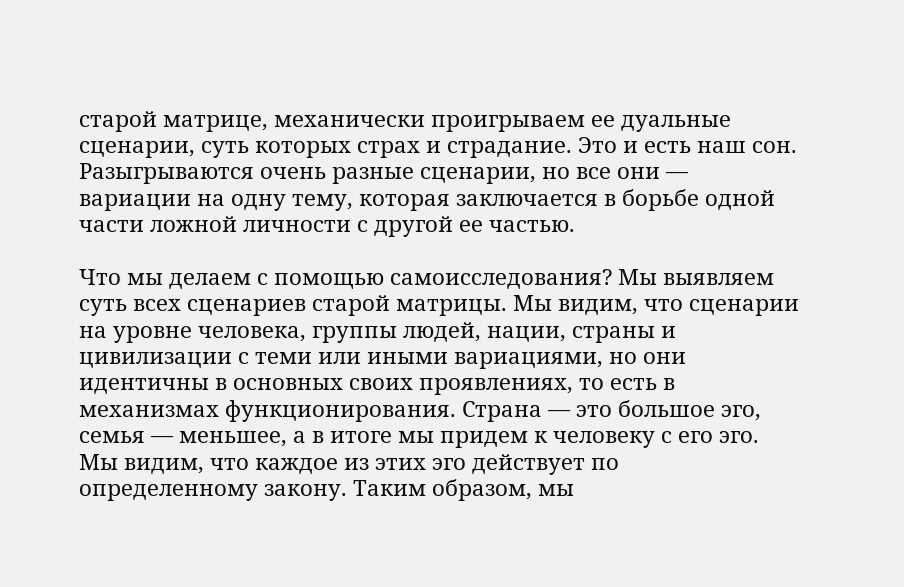старой матрице, механически проигрываем ее дуальные сценарии, суть которых страх и страдание. Это и есть наш сон. Разыгрываются очень разные сценарии, но все они — вариации на одну тему, которая заключается в борьбе одной части ложной личности с другой ее частью.

Что мы делаем с помощью самоисследования? Мы выявляем суть всех сценариев старой матрицы. Мы видим, что сценарии на уровне человека, группы людей, нации, страны и цивилизации с теми или иными вариациями, но они идентичны в основных своих проявлениях, то есть в механизмах функционирования. Страна — это большое эго, семья — меньшее, а в итоге мы придем к человеку с его эго. Мы видим, что каждое из этих эго действует по определенному закону. Таким образом, мы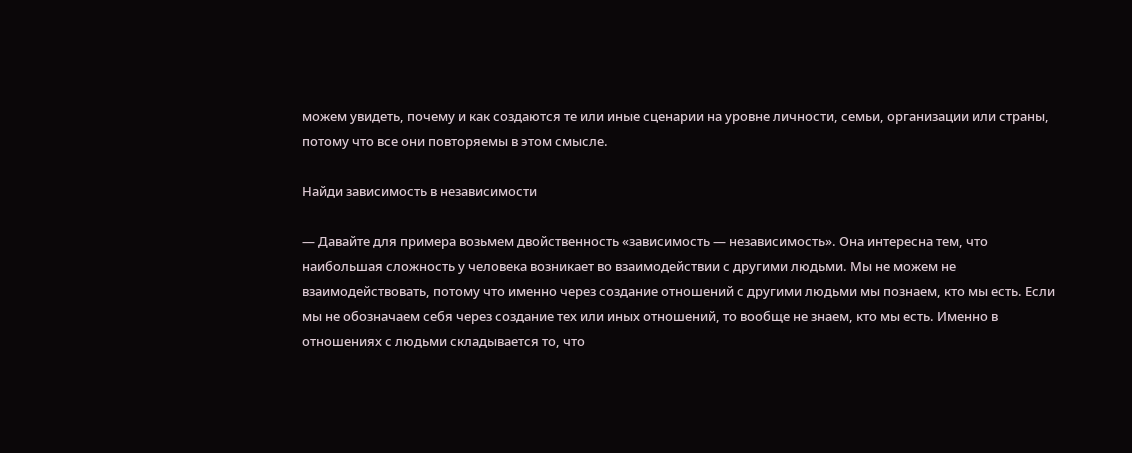можем увидеть, почему и как создаются те или иные сценарии на уровне личности, семьи, организации или страны, потому что все они повторяемы в этом смысле.

Найди зависимость в независимости

— Давайте для примера возьмем двойственность «зависимость — независимость». Она интересна тем, что наибольшая сложность у человека возникает во взаимодействии с другими людьми. Мы не можем не взаимодействовать, потому что именно через создание отношений с другими людьми мы познаем, кто мы есть. Если мы не обозначаем себя через создание тех или иных отношений, то вообще не знаем, кто мы есть. Именно в отношениях с людьми складывается то, что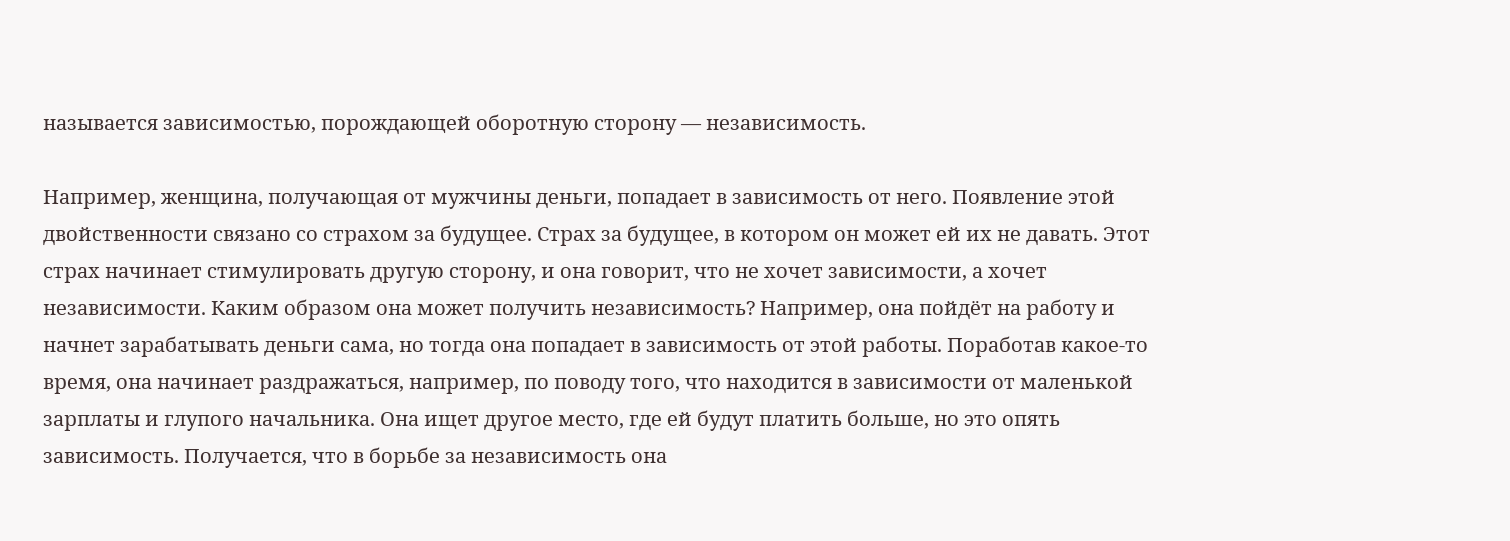называется зависимостью, порождающей оборотную сторону — независимость.

Например, женщина, получающая от мужчины деньги, попадает в зависимость от него. Появление этой двойственности связано со страхом за будущее. Страх за будущее, в котором он может ей их не давать. Этот страх начинает стимулировать другую сторону, и она говорит, что не хочет зависимости, а хочет независимости. Каким образом она может получить независимость? Например, она пойдёт на работу и начнет зарабатывать деньги сама, но тогда она попадает в зависимость от этой работы. Поработав какое-то время, она начинает раздражаться, например, по поводу того, что находится в зависимости от маленькой зарплаты и глупого начальника. Она ищет другое место, где ей будут платить больше, но это опять зависимость. Получается, что в борьбе за независимость она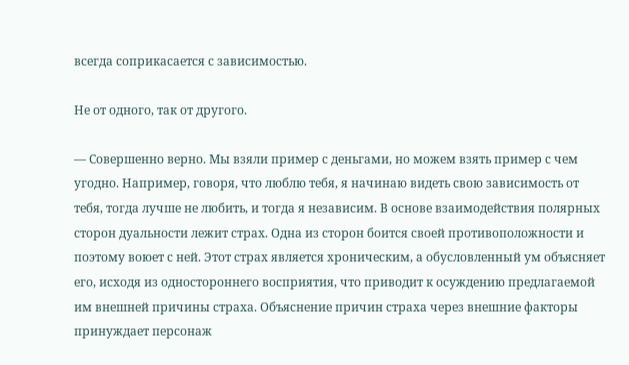всегда соприкасается с зависимостью.

Не от одного, так от другого.

— Совершенно верно. Мы взяли пример с деньгами, но можем взять пример с чем угодно. Например, говоря, что люблю тебя, я начинаю видеть свою зависимость от тебя, тогда лучше не любить, и тогда я независим. В основе взаимодействия полярных сторон дуальности лежит страх. Одна из сторон боится своей противоположности и поэтому воюет с ней. Этот страх является хроническим, а обусловленный ум объясняет его, исходя из одностороннего восприятия, что приводит к осуждению предлагаемой им внешней причины страха. Объяснение причин страха через внешние факторы принуждает персонаж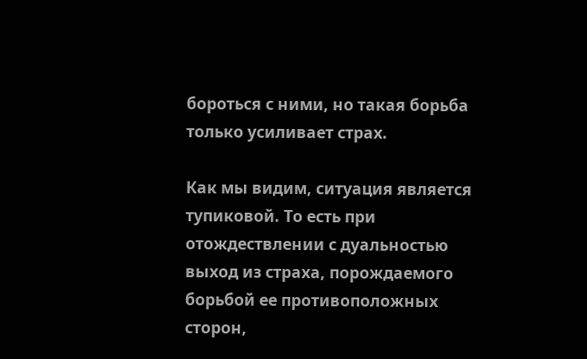бороться с ними, но такая борьба только усиливает страх.

Как мы видим, ситуация является тупиковой. То есть при отождествлении с дуальностью выход из страха, порождаемого борьбой ее противоположных сторон,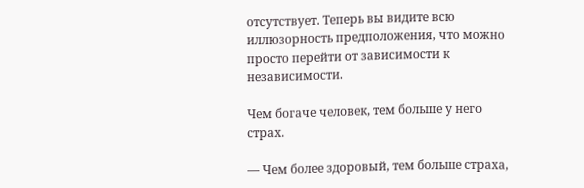отсутствует. Теперь вы видите всю иллюзорность предположения, что можно просто перейти от зависимости к независимости.

Чем богаче человек, тем больше у него страх.

— Чем более здоровый, тем больше страха,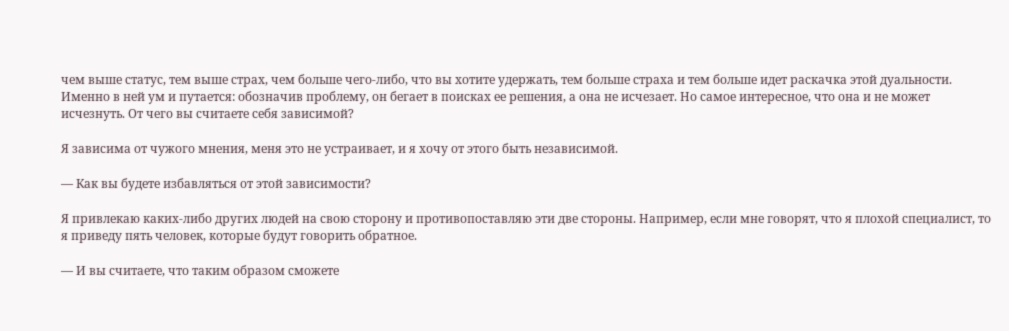чем выше статус, тем выше страх, чем больше чего-либо, что вы хотите удержать, тем больше страха и тем больше идет раскачка этой дуальности. Именно в ней ум и путается: обозначив проблему, он бегает в поисках ее решения, а она не исчезает. Но самое интересное, что она и не может исчезнуть. От чего вы считаете себя зависимой?

Я зависима от чужого мнения, меня это не устраивает, и я хочу от этого быть независимой.

— Как вы будете избавляться от этой зависимости?

Я привлекаю каких-либо других людей на свою сторону и противопоставляю эти две стороны. Например, если мне говорят, что я плохой специалист, то я приведу пять человек, которые будут говорить обратное.

— И вы считаете, что таким образом сможете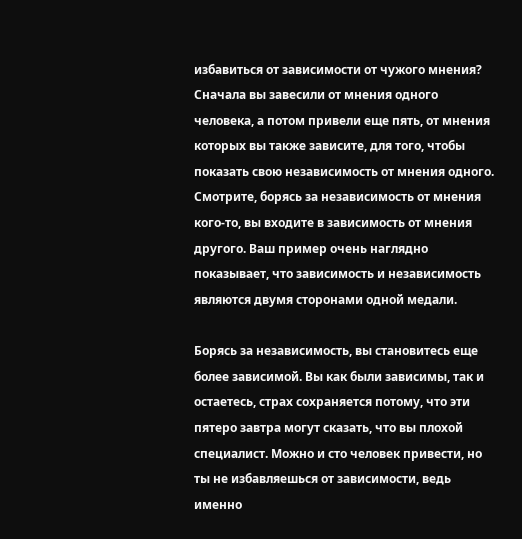избавиться от зависимости от чужого мнения? Сначала вы завесили от мнения одного человека, а потом привели еще пять, от мнения которых вы также зависите, для того, чтобы показать свою независимость от мнения одного. Смотрите, борясь за независимость от мнения кого-то, вы входите в зависимость от мнения другого. Ваш пример очень наглядно показывает, что зависимость и независимость являются двумя сторонами одной медали.

Борясь за независимость, вы становитесь еще более зависимой. Вы как были зависимы, так и остаетесь, страх сохраняется потому, что эти пятеро завтра могут сказать, что вы плохой специалист. Можно и сто человек привести, но ты не избавляешься от зависимости, ведь именно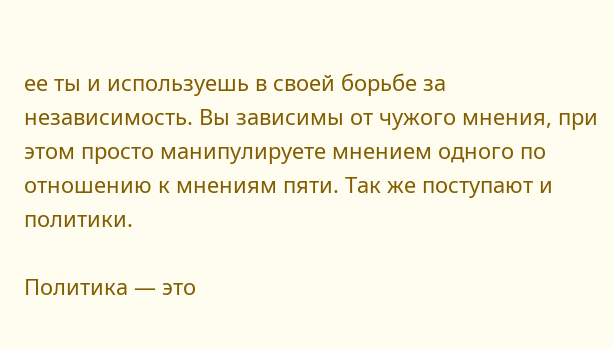ее ты и используешь в своей борьбе за независимость. Вы зависимы от чужого мнения, при этом просто манипулируете мнением одного по отношению к мнениям пяти. Так же поступают и политики.

Политика — это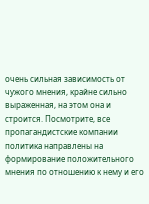очень сильная зависимость от чужого мнения, крайне сильно выраженная, на этом она и строится. Посмотрите, все пропагандистские компании политика направлены на формирование положительного мнения по отношению к нему и его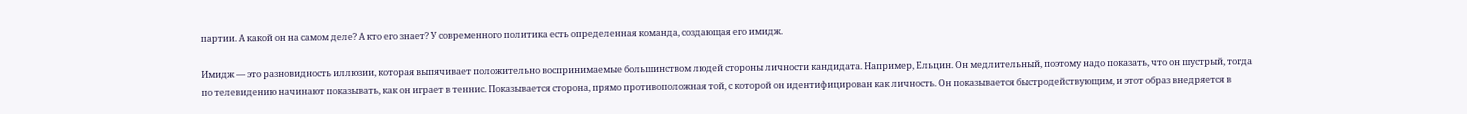партии. А какой он на самом деле? А кто его знает? У современного политика есть определенная команда, создающая его имидж.

Имидж — это разновидность иллюзии, которая выпячивает положительно воспринимаемые большинством людей стороны личности кандидата. Например, Ельцин. Он медлительный, поэтому надо показать, что он шустрый, тогда по телевидению начинают показывать, как он играет в теннис. Показывается сторона, прямо противоположная той, с которой он идентифицирован как личность. Он показывается быстродействующим, и этот образ внедряется в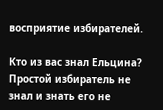восприятие избирателей.

Кто из вас знал Ельцина? Простой избиратель не знал и знать его не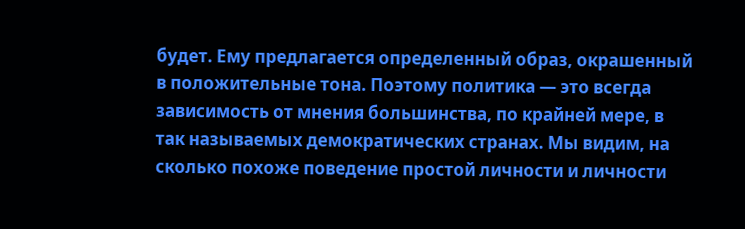будет. Ему предлагается определенный образ, окрашенный в положительные тона. Поэтому политика — это всегда зависимость от мнения большинства, по крайней мере, в так называемых демократических странах. Мы видим, на сколько похоже поведение простой личности и личности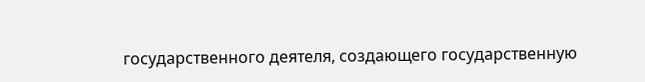государственного деятеля, создающего государственную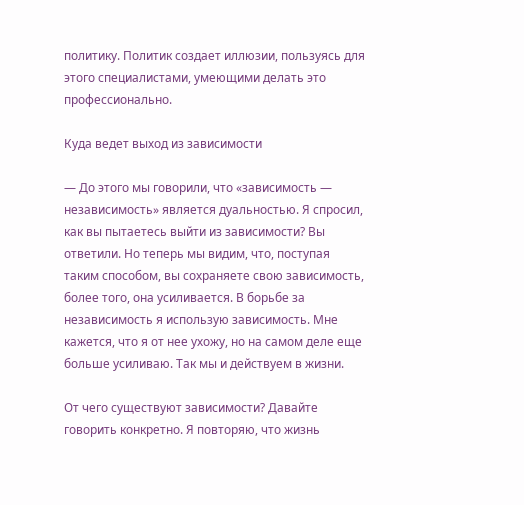политику. Политик создает иллюзии, пользуясь для этого специалистами, умеющими делать это профессионально.

Куда ведет выход из зависимости

— До этого мы говорили, что «зависимость — независимость» является дуальностью. Я спросил, как вы пытаетесь выйти из зависимости? Вы ответили. Но теперь мы видим, что, поступая таким способом, вы сохраняете свою зависимость, более того, она усиливается. В борьбе за независимость я использую зависимость. Мне кажется, что я от нее ухожу, но на самом деле еще больше усиливаю. Так мы и действуем в жизни.

От чего существуют зависимости? Давайте говорить конкретно. Я повторяю, что жизнь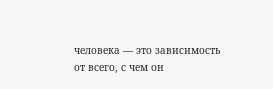человека — это зависимость от всего, с чем он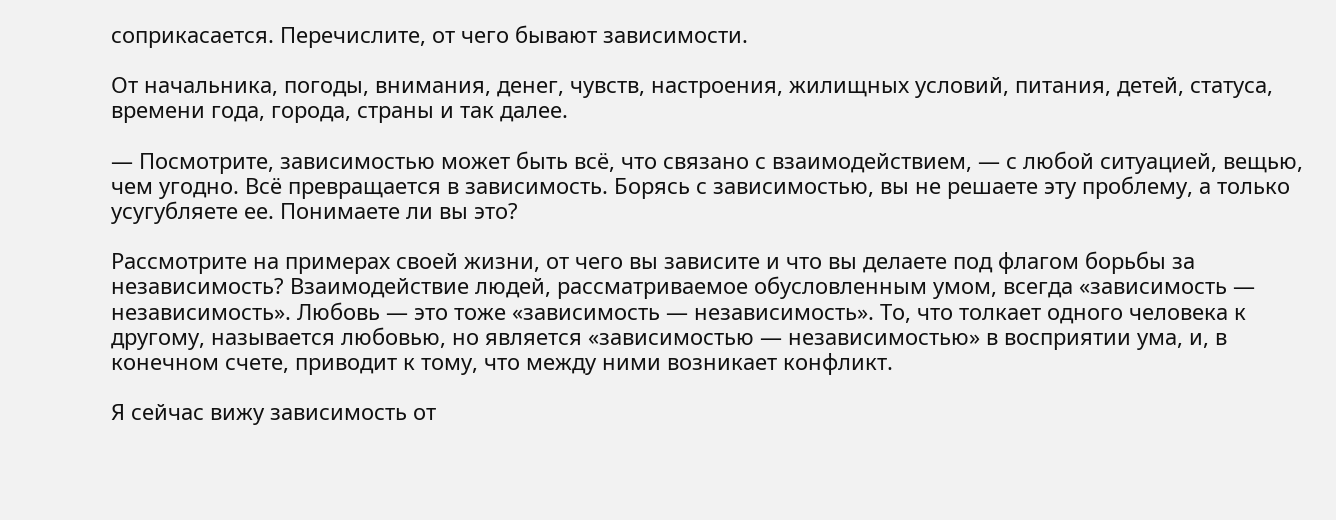соприкасается. Перечислите, от чего бывают зависимости.

От начальника, погоды, внимания, денег, чувств, настроения, жилищных условий, питания, детей, статуса, времени года, города, страны и так далее.

— Посмотрите, зависимостью может быть всё, что связано с взаимодействием, — с любой ситуацией, вещью, чем угодно. Всё превращается в зависимость. Борясь с зависимостью, вы не решаете эту проблему, а только усугубляете ее. Понимаете ли вы это?

Рассмотрите на примерах своей жизни, от чего вы зависите и что вы делаете под флагом борьбы за независимость? Взаимодействие людей, рассматриваемое обусловленным умом, всегда «зависимость — независимость». Любовь — это тоже «зависимость — независимость». То, что толкает одного человека к другому, называется любовью, но является «зависимостью — независимостью» в восприятии ума, и, в конечном счете, приводит к тому, что между ними возникает конфликт.

Я сейчас вижу зависимость от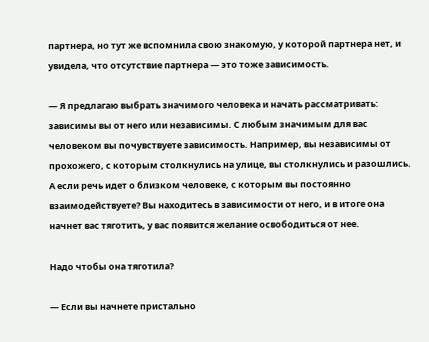партнера, но тут же вспомнила свою знакомую, у которой партнера нет, и увидела, что отсутствие партнера — это тоже зависимость.

— Я предлагаю выбрать значимого человека и начать рассматривать: зависимы вы от него или независимы. С любым значимым для вас человеком вы почувствуете зависимость. Например, вы независимы от прохожего, с которым столкнулись на улице, вы столкнулись и разошлись. А если речь идет о близком человеке, с которым вы постоянно взаимодействуете? Вы находитесь в зависимости от него, и в итоге она начнет вас тяготить, у вас появится желание освободиться от нее.

Надо чтобы она тяготила?

— Если вы начнете пристально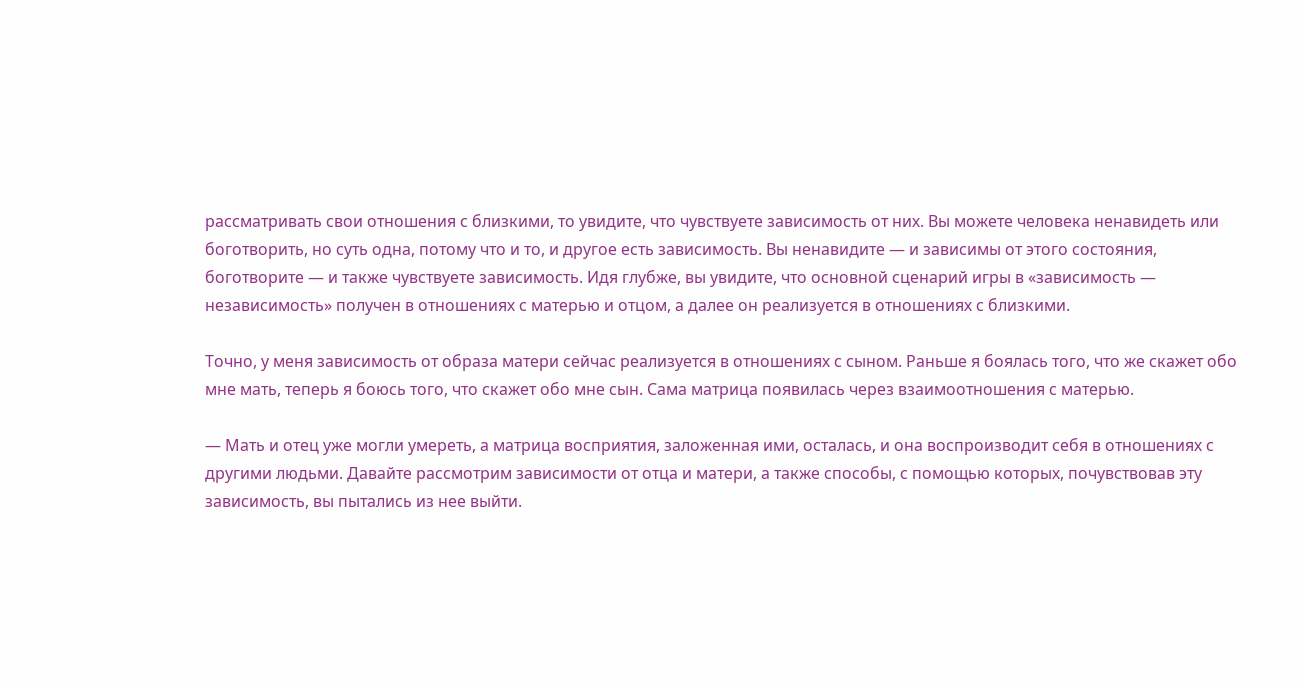рассматривать свои отношения с близкими, то увидите, что чувствуете зависимость от них. Вы можете человека ненавидеть или боготворить, но суть одна, потому что и то, и другое есть зависимость. Вы ненавидите — и зависимы от этого состояния, боготворите — и также чувствуете зависимость. Идя глубже, вы увидите, что основной сценарий игры в «зависимость — независимость» получен в отношениях с матерью и отцом, а далее он реализуется в отношениях с близкими.

Точно, у меня зависимость от образа матери сейчас реализуется в отношениях с сыном. Раньше я боялась того, что же скажет обо мне мать, теперь я боюсь того, что скажет обо мне сын. Сама матрица появилась через взаимоотношения с матерью.

— Мать и отец уже могли умереть, а матрица восприятия, заложенная ими, осталась, и она воспроизводит себя в отношениях с другими людьми. Давайте рассмотрим зависимости от отца и матери, а также способы, с помощью которых, почувствовав эту зависимость, вы пытались из нее выйти.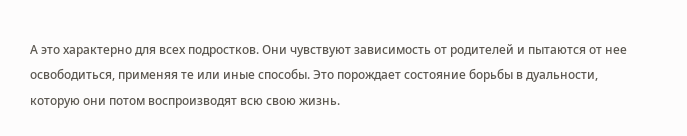А это характерно для всех подростков. Они чувствуют зависимость от родителей и пытаются от нее освободиться, применяя те или иные способы. Это порождает состояние борьбы в дуальности, которую они потом воспроизводят всю свою жизнь.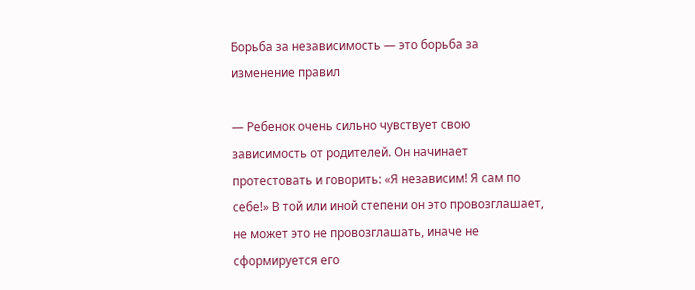Борьба за независимость — это борьба за изменение правил

— Ребенок очень сильно чувствует свою зависимость от родителей. Он начинает протестовать и говорить: «Я независим! Я сам по себе!» В той или иной степени он это провозглашает, не может это не провозглашать, иначе не сформируется его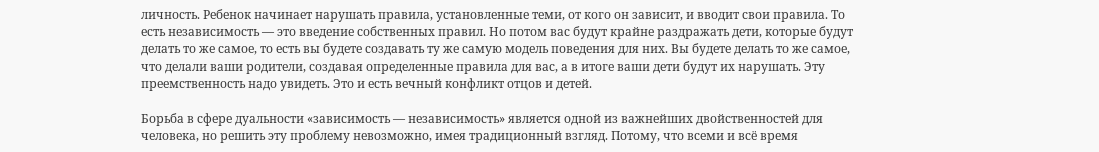личность. Ребенок начинает нарушать правила, установленные теми, от кого он зависит, и вводит свои правила. То есть независимость — это введение собственных правил. Но потом вас будут крайне раздражать дети, которые будут делать то же самое, то есть вы будете создавать ту же самую модель поведения для них. Вы будете делать то же самое, что делали ваши родители, создавая определенные правила для вас, а в итоге ваши дети будут их нарушать. Эту преемственность надо увидеть. Это и есть вечный конфликт отцов и детей.

Борьба в сфере дуальности «зависимость — независимость» является одной из важнейших двойственностей для человека, но решить эту проблему невозможно, имея традиционный взгляд. Потому, что всеми и всё время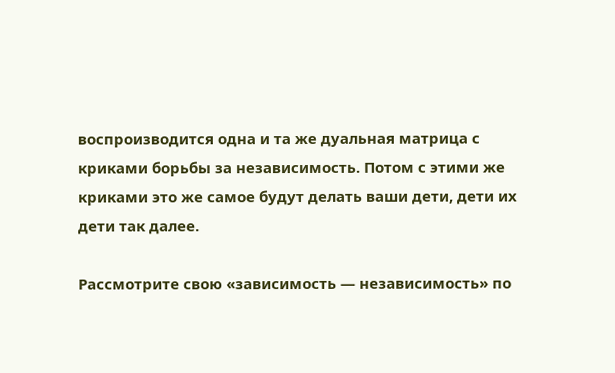воспроизводится одна и та же дуальная матрица с криками борьбы за независимость. Потом с этими же криками это же самое будут делать ваши дети, дети их дети так далее.

Рассмотрите свою «зависимость — независимость» по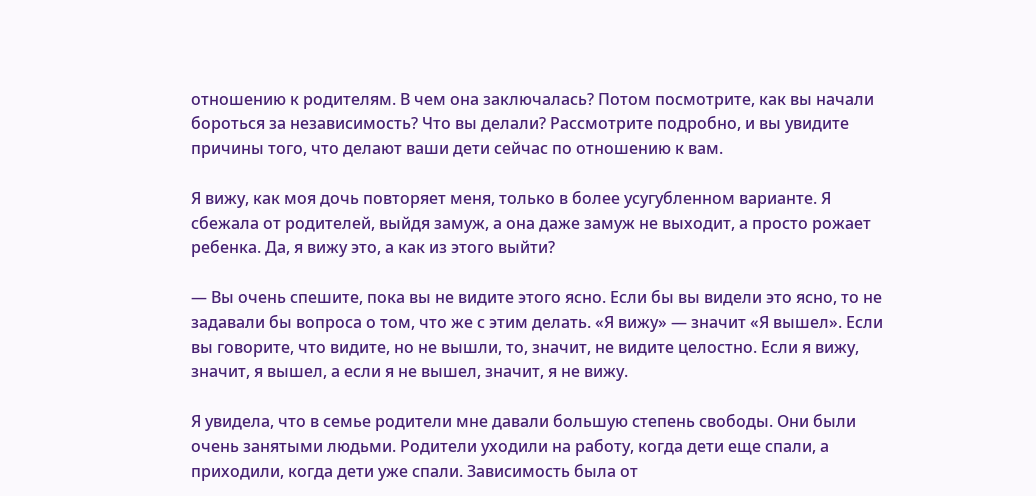отношению к родителям. В чем она заключалась? Потом посмотрите, как вы начали бороться за независимость? Что вы делали? Рассмотрите подробно, и вы увидите причины того, что делают ваши дети сейчас по отношению к вам.

Я вижу, как моя дочь повторяет меня, только в более усугубленном варианте. Я сбежала от родителей, выйдя замуж, а она даже замуж не выходит, а просто рожает ребенка. Да, я вижу это, а как из этого выйти?

— Вы очень спешите, пока вы не видите этого ясно. Если бы вы видели это ясно, то не задавали бы вопроса о том, что же с этим делать. «Я вижу» — значит «Я вышел». Если вы говорите, что видите, но не вышли, то, значит, не видите целостно. Если я вижу, значит, я вышел, а если я не вышел, значит, я не вижу.

Я увидела, что в семье родители мне давали большую степень свободы. Они были очень занятыми людьми. Родители уходили на работу, когда дети еще спали, а приходили, когда дети уже спали. Зависимость была от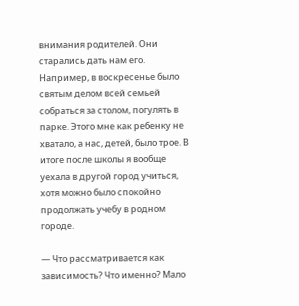внимания родителей. Они старались дать нам его. Например, в воскресенье было святым делом всей семьей собраться за столом, погулять в парке. Этого мне как ребенку не хватало, а нас, детей, было трое. В итоге после школы я вообще уехала в другой город учиться, хотя можно было спокойно продолжать учебу в родном городе.

— Что рассматривается как зависимость? Что именно? Мало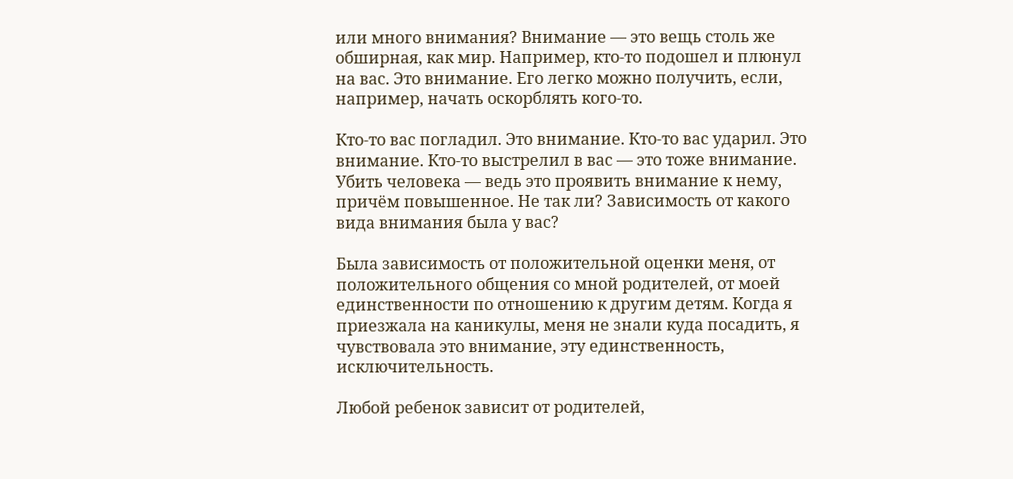или много внимания? Внимание — это вещь столь же обширная, как мир. Например, кто-то подошел и плюнул на вас. Это внимание. Его легко можно получить, если, например, начать оскорблять кого-то.

Кто-то вас погладил. Это внимание. Кто-то вас ударил. Это внимание. Кто-то выстрелил в вас — это тоже внимание. Убить человека — ведь это проявить внимание к нему, причём повышенное. Не так ли? Зависимость от какого вида внимания была у вас?

Была зависимость от положительной оценки меня, от положительного общения со мной родителей, от моей единственности по отношению к другим детям. Когда я приезжала на каникулы, меня не знали куда посадить, я чувствовала это внимание, эту единственность, исключительность.

Любой ребенок зависит от родителей,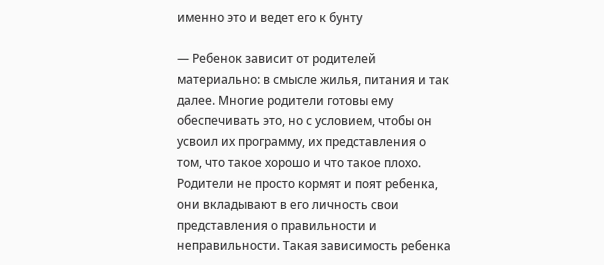именно это и ведет его к бунту

— Ребенок зависит от родителей материально: в смысле жилья, питания и так далее. Многие родители готовы ему обеспечивать это, но с условием, чтобы он усвоил их программу, их представления о том, что такое хорошо и что такое плохо. Родители не просто кормят и поят ребенка, они вкладывают в его личность свои представления о правильности и неправильности. Такая зависимость ребенка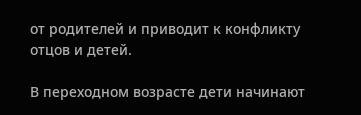от родителей и приводит к конфликту отцов и детей.

В переходном возрасте дети начинают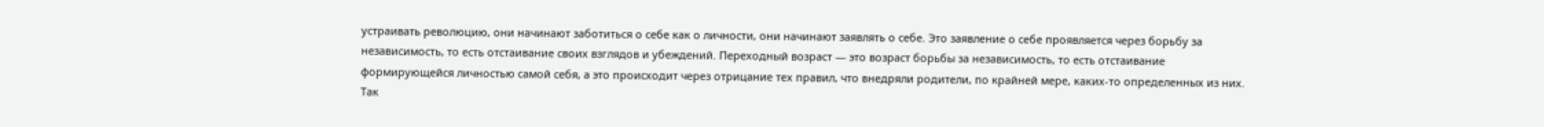устраивать революцию, они начинают заботиться о себе как о личности, они начинают заявлять о себе. Это заявление о себе проявляется через борьбу за независимость, то есть отстаивание своих взглядов и убеждений. Переходный возраст — это возраст борьбы за независимость, то есть отстаивание формирующейся личностью самой себя, а это происходит через отрицание тех правил, что внедряли родители, по крайней мере, каких-то определенных из них. Так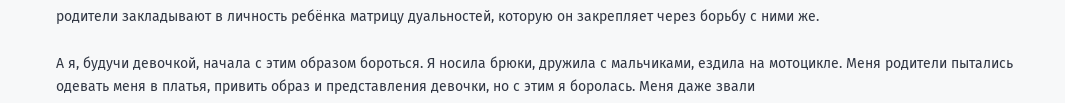родители закладывают в личность ребёнка матрицу дуальностей, которую он закрепляет через борьбу с ними же.

А я, будучи девочкой, начала с этим образом бороться. Я носила брюки, дружила с мальчиками, ездила на мотоцикле. Меня родители пытались одевать меня в платья, привить образ и представления девочки, но с этим я боролась. Меня даже звали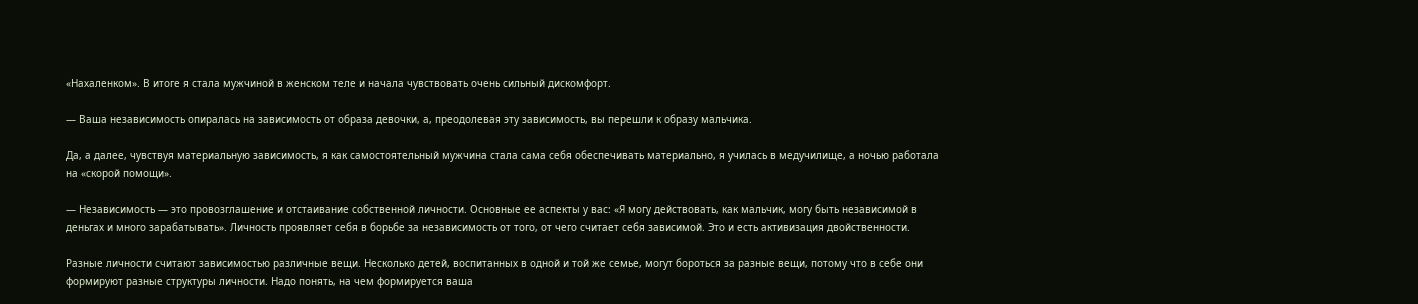«Нахаленком». В итоге я стала мужчиной в женском теле и начала чувствовать очень сильный дискомфорт.

— Ваша независимость опиралась на зависимость от образа девочки, а, преодолевая эту зависимость, вы перешли к образу мальчика.

Да, а далее, чувствуя материальную зависимость, я как самостоятельный мужчина стала сама себя обеспечивать материально, я училась в медучилище, а ночью работала на «скорой помощи».

— Независимость — это провозглашение и отстаивание собственной личности. Основные ее аспекты у вас: «Я могу действовать, как мальчик, могу быть независимой в деньгах и много зарабатывать». Личность проявляет себя в борьбе за независимость от того, от чего считает себя зависимой. Это и есть активизация двойственности.

Разные личности считают зависимостью различные вещи. Несколько детей, воспитанных в одной и той же семье, могут бороться за разные вещи, потому что в себе они формируют разные структуры личности. Надо понять, на чем формируется ваша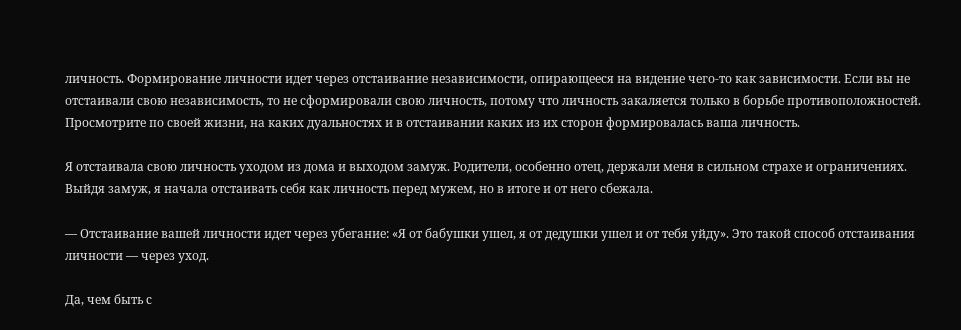личность. Формирование личности идет через отстаивание независимости, опирающееся на видение чего-то как зависимости. Если вы не отстаивали свою независимость, то не сформировали свою личность, потому что личность закаляется только в борьбе противоположностей. Просмотрите по своей жизни, на каких дуальностях и в отстаивании каких из их сторон формировалась ваша личность.

Я отстаивала свою личность уходом из дома и выходом замуж. Родители, особенно отец, держали меня в сильном страхе и ограничениях. Выйдя замуж, я начала отстаивать себя как личность перед мужем, но в итоге и от него сбежала.

— Отстаивание вашей личности идет через убегание: «Я от бабушки ушел, я от дедушки ушел и от тебя уйду». Это такой способ отстаивания личности — через уход.

Да, чем быть с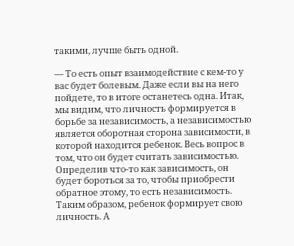такими, лучше быть одной.

— То есть опыт взаимодействие с кем-то у вас будет болевым. Даже если вы на него пойдете, то в итоге останетесь одна. Итак, мы видим, что личность формируется в борьбе за независимость, а независимостью является оборотная сторона зависимости, в которой находится ребенок. Весь вопрос в том, что он будет считать зависимостью. Определив что-то как зависимость, он будет бороться за то, чтобы приобрести обратное этому, то есть независимость. Таким образом, ребенок формирует свою личность. А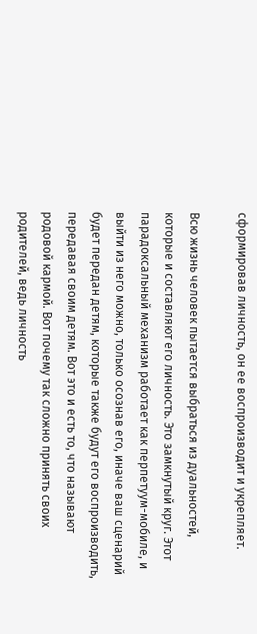сформировав личность, он ее воспроизводит и укрепляет.

Всю жизнь человек пытается выбраться из дуальностей, которые и составляют его личность. Это замкнутый круг. Этот парадоксальный механизм работает как перпетуум-мобиле, и выйти из него можно, только осознав его, иначе ваш сценарий будет передан детям, которые также будут его воспроизводить, передавая своим детям. Вот это и есть то, что называют родовой кармой. Вот почему так сложно принять своих родителей, ведь личность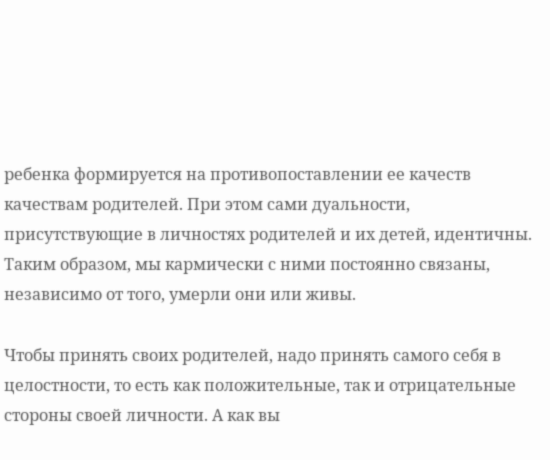ребенка формируется на противопоставлении ее качеств качествам родителей. При этом сами дуальности, присутствующие в личностях родителей и их детей, идентичны. Таким образом, мы кармически с ними постоянно связаны, независимо от того, умерли они или живы.

Чтобы принять своих родителей, надо принять самого себя в целостности, то есть как положительные, так и отрицательные стороны своей личности. А как вы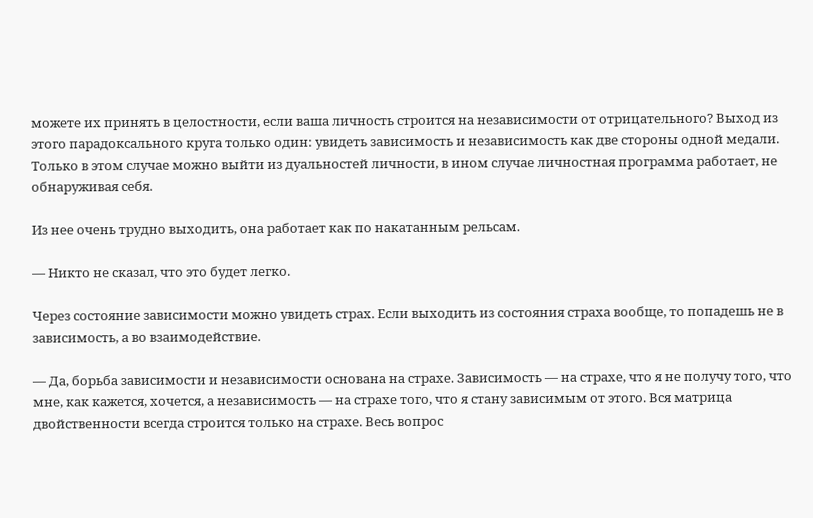можете их принять в целостности, если ваша личность строится на независимости от отрицательного? Выход из этого парадоксального круга только один: увидеть зависимость и независимость как две стороны одной медали. Только в этом случае можно выйти из дуальностей личности, в ином случае личностная программа работает, не обнаруживая себя.

Из нее очень трудно выходить, она работает как по накатанным рельсам.

— Никто не сказал, что это будет легко.

Через состояние зависимости можно увидеть страх. Если выходить из состояния страха вообще, то попадешь не в зависимость, а во взаимодействие.

— Да, борьба зависимости и независимости основана на страхе. Зависимость — на страхе, что я не получу того, что мне, как кажется, хочется, а независимость — на страхе того, что я стану зависимым от этого. Вся матрица двойственности всегда строится только на страхе. Весь вопрос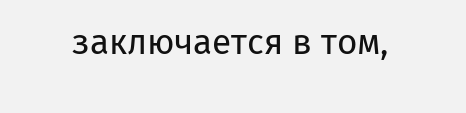заключается в том,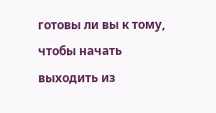готовы ли вы к тому, чтобы начать выходить из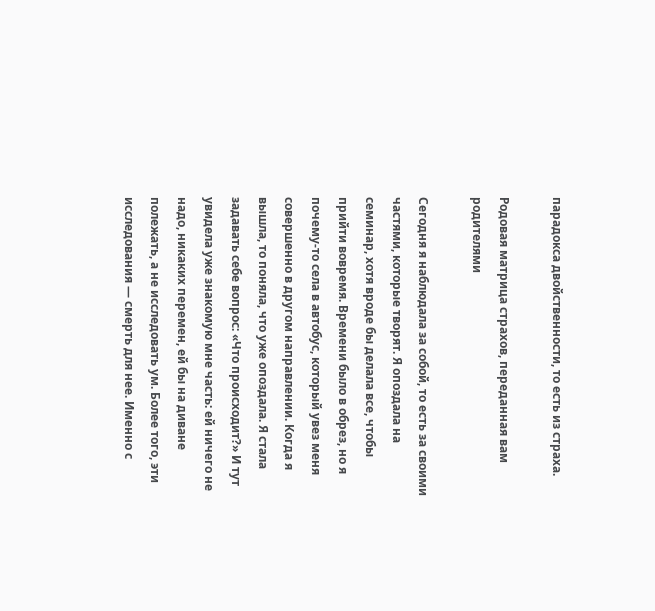парадокса двойственности, то есть из страха.

Родовая матрица страхов, переданная вам родителями

Сегодня я наблюдала за собой, то есть за своими частями, которые творят. Я опоздала на семинар, хотя вроде бы делала все, чтобы прийти вовремя. Времени было в обрез, но я почему-то села в автобус, который увез меня совершенно в другом направлении. Когда я вышла, то поняла, что уже опоздала. Я стала задавать себе вопрос: «Что происходит?» И тут увидела уже знакомую мне часть: ей ничего не надо, никаких перемен, ей бы на диване полежать, а не исследовать ум. Более того, эти исследования — смерть для нее. Именно с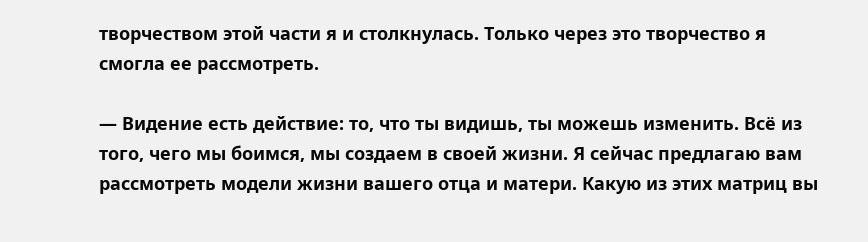творчеством этой части я и столкнулась. Только через это творчество я смогла ее рассмотреть.

— Видение есть действие: то, что ты видишь, ты можешь изменить. Всё из того, чего мы боимся, мы создаем в своей жизни. Я сейчас предлагаю вам рассмотреть модели жизни вашего отца и матери. Какую из этих матриц вы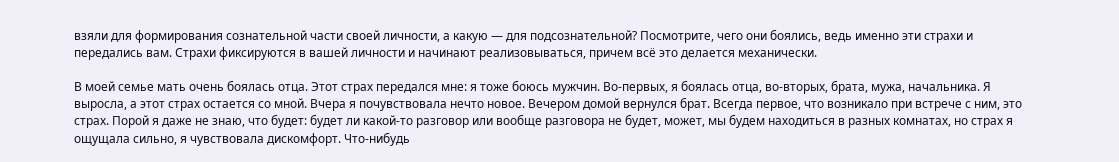взяли для формирования сознательной части своей личности, а какую — для подсознательной? Посмотрите, чего они боялись, ведь именно эти страхи и передались вам. Страхи фиксируются в вашей личности и начинают реализовываться, причем всё это делается механически.

В моей семье мать очень боялась отца. Этот страх передался мне: я тоже боюсь мужчин. Во-первых, я боялась отца, во-вторых, брата, мужа, начальника. Я выросла, а этот страх остается со мной. Вчера я почувствовала нечто новое. Вечером домой вернулся брат. Всегда первое, что возникало при встрече с ним, это страх. Порой я даже не знаю, что будет: будет ли какой-то разговор или вообще разговора не будет, может, мы будем находиться в разных комнатах, но страх я ощущала сильно, я чувствовала дискомфорт. Что-нибудь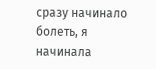сразу начинало болеть, я начинала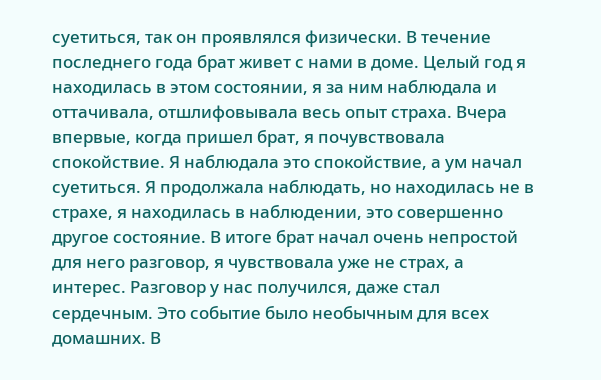суетиться, так он проявлялся физически. В течение последнего года брат живет с нами в доме. Целый год я находилась в этом состоянии, я за ним наблюдала и оттачивала, отшлифовывала весь опыт страха. Вчера впервые, когда пришел брат, я почувствовала спокойствие. Я наблюдала это спокойствие, а ум начал суетиться. Я продолжала наблюдать, но находилась не в страхе, я находилась в наблюдении, это совершенно другое состояние. В итоге брат начал очень непростой для него разговор, я чувствовала уже не страх, а интерес. Разговор у нас получился, даже стал сердечным. Это событие было необычным для всех домашних. В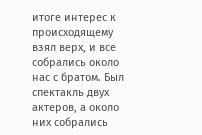итоге интерес к происходящему взял верх, и все собрались около нас с братом. Был спектакль двух актеров, а около них собрались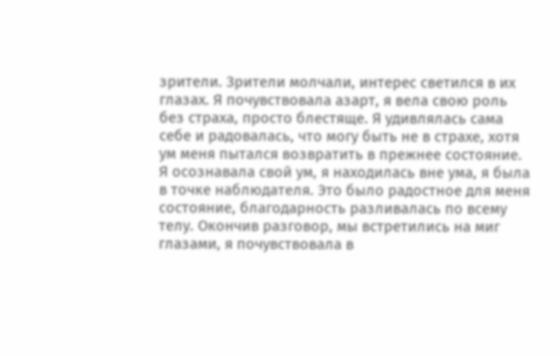зрители. Зрители молчали, интерес светился в их глазах. Я почувствовала азарт, я вела свою роль без страха, просто блестяще. Я удивлялась сама себе и радовалась, что могу быть не в страхе, хотя ум меня пытался возвратить в прежнее состояние. Я осознавала свой ум, я находилась вне ума, я была в точке наблюдателя. Это было радостное для меня состояние, благодарность разливалась по всему телу. Окончив разговор, мы встретились на миг глазами, я почувствовала в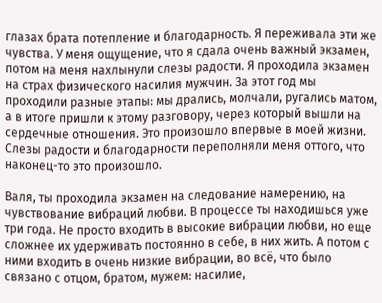глазах брата потепление и благодарность. Я переживала эти же чувства. У меня ощущение, что я сдала очень важный экзамен, потом на меня нахлынули слезы радости. Я проходила экзамен на страх физического насилия мужчин. За этот год мы проходили разные этапы: мы дрались, молчали, ругались матом, а в итоге пришли к этому разговору, через который вышли на сердечные отношения. Это произошло впервые в моей жизни. Слезы радости и благодарности переполняли меня оттого, что наконец-то это произошло.

Валя, ты проходила экзамен на следование намерению, на чувствование вибраций любви. В процессе ты находишься уже три года. Не просто входить в высокие вибрации любви, но еще сложнее их удерживать постоянно в себе, в них жить. А потом с ними входить в очень низкие вибрации, во всё, что было связано с отцом, братом, мужем: насилие,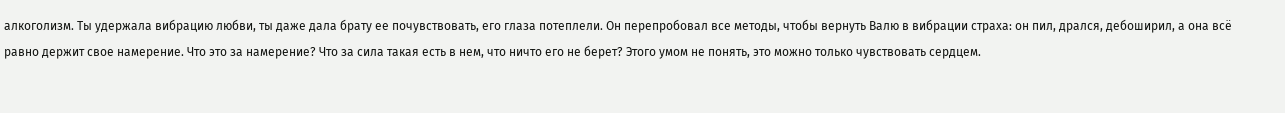алкоголизм. Ты удержала вибрацию любви, ты даже дала брату ее почувствовать, его глаза потеплели. Он перепробовал все методы, чтобы вернуть Валю в вибрации страха: он пил, дрался, дебоширил, а она всё равно держит свое намерение. Что это за намерение? Что за сила такая есть в нем, что ничто его не берет? Этого умом не понять, это можно только чувствовать сердцем.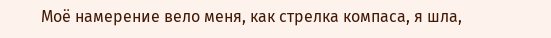Моё намерение вело меня, как стрелка компаса, я шла,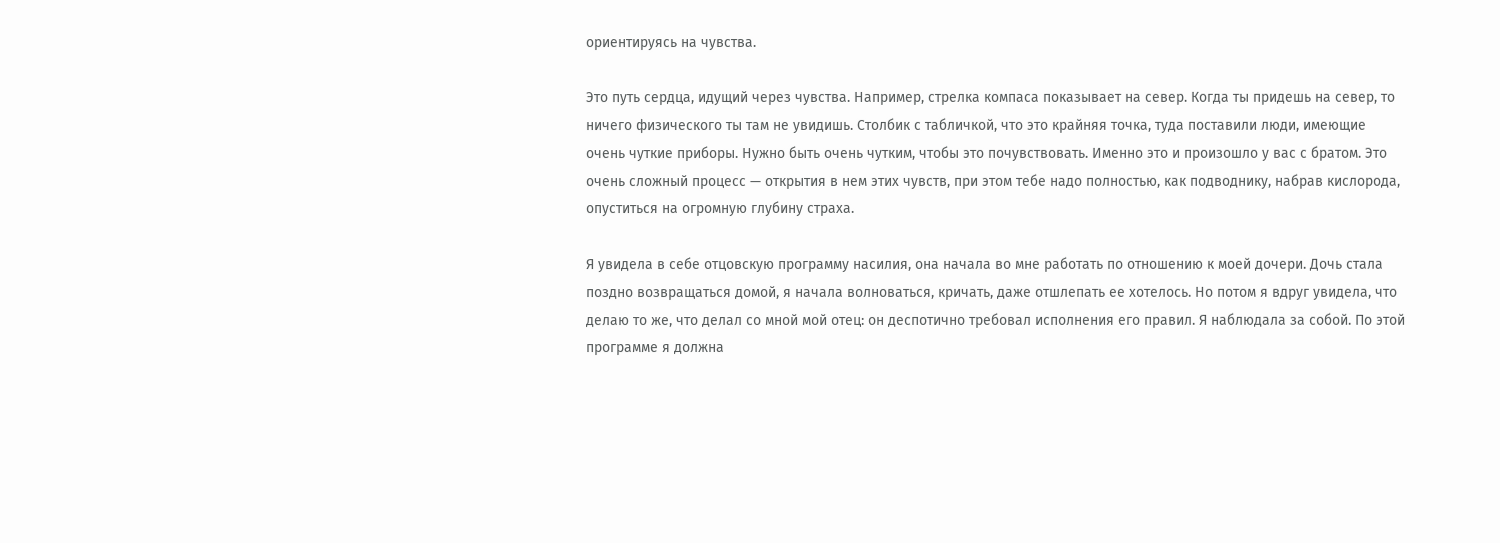ориентируясь на чувства.

Это путь сердца, идущий через чувства. Например, стрелка компаса показывает на север. Когда ты придешь на север, то ничего физического ты там не увидишь. Столбик с табличкой, что это крайняя точка, туда поставили люди, имеющие очень чуткие приборы. Нужно быть очень чутким, чтобы это почувствовать. Именно это и произошло у вас с братом. Это очень сложный процесс — открытия в нем этих чувств, при этом тебе надо полностью, как подводнику, набрав кислорода, опуститься на огромную глубину страха.

Я увидела в себе отцовскую программу насилия, она начала во мне работать по отношению к моей дочери. Дочь стала поздно возвращаться домой, я начала волноваться, кричать, даже отшлепать ее хотелось. Но потом я вдруг увидела, что делаю то же, что делал со мной мой отец: он деспотично требовал исполнения его правил. Я наблюдала за собой. По этой программе я должна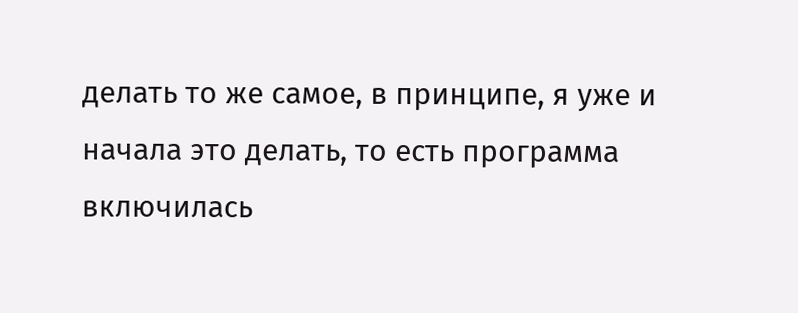делать то же самое, в принципе, я уже и начала это делать, то есть программа включилась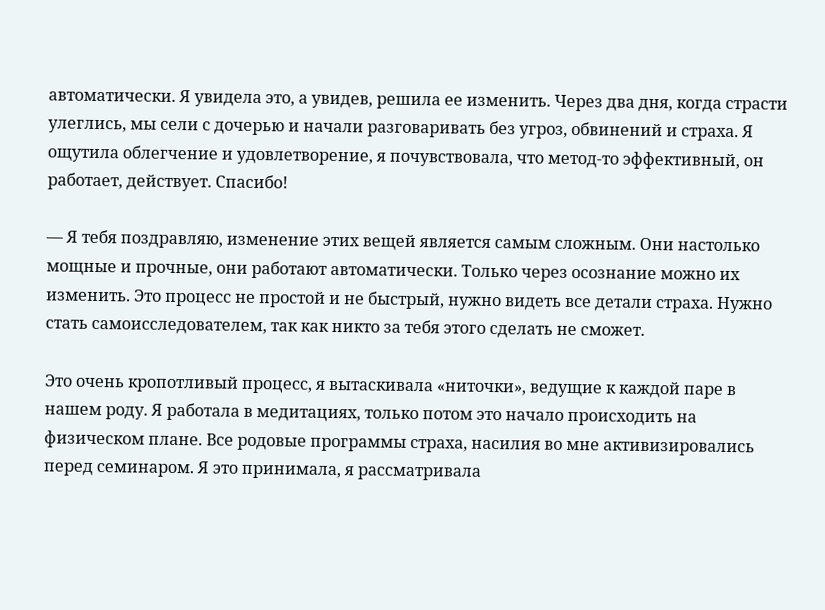автоматически. Я увидела это, а увидев, решила ее изменить. Через два дня, когда страсти улеглись, мы сели с дочерью и начали разговаривать без угроз, обвинений и страха. Я ощутила облегчение и удовлетворение, я почувствовала, что метод-то эффективный, он работает, действует. Спасибо!

— Я тебя поздравляю, изменение этих вещей является самым сложным. Они настолько мощные и прочные, они работают автоматически. Только через осознание можно их изменить. Это процесс не простой и не быстрый, нужно видеть все детали страха. Нужно стать самоисследователем, так как никто за тебя этого сделать не сможет.

Это очень кропотливый процесс, я вытаскивала «ниточки», ведущие к каждой паре в нашем роду. Я работала в медитациях, только потом это начало происходить на физическом плане. Все родовые программы страха, насилия во мне активизировались перед семинаром. Я это принимала, я рассматривала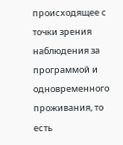происходящее с точки зрения наблюдения за программой и одновременного проживания, то есть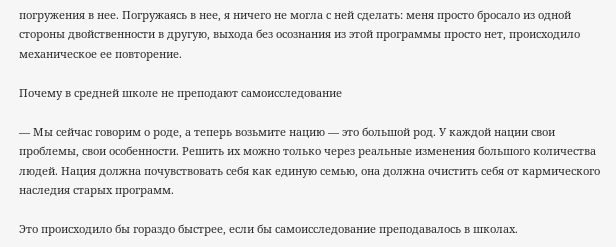погружения в нее. Погружаясь в нее, я ничего не могла с ней сделать: меня просто бросало из одной стороны двойственности в другую, выхода без осознания из этой программы просто нет, происходило механическое ее повторение.

Почему в средней школе не преподают самоисследование

— Мы сейчас говорим о роде, а теперь возьмите нацию — это большой род. У каждой нации свои проблемы, свои особенности. Решить их можно только через реальные изменения большого количества людей. Нация должна почувствовать себя как единую семью, она должна очистить себя от кармического наследия старых программ.

Это происходило бы гораздо быстрее, если бы самоисследование преподавалось в школах.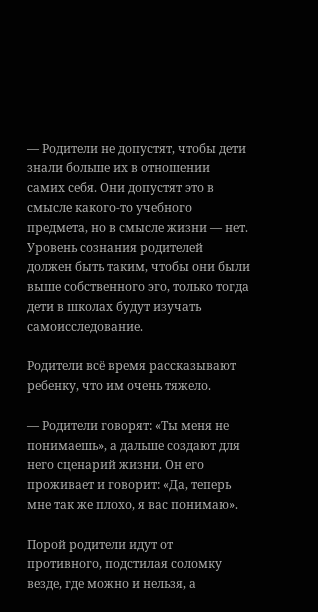— Родители не допустят, чтобы дети знали больше их в отношении самих себя. Они допустят это в смысле какого-то учебного предмета, но в смысле жизни — нет. Уровень сознания родителей должен быть таким, чтобы они были выше собственного эго, только тогда дети в школах будут изучать самоисследование.

Родители всё время рассказывают ребенку, что им очень тяжело.

— Родители говорят: «Ты меня не понимаешь», а дальше создают для него сценарий жизни. Он его проживает и говорит: «Да, теперь мне так же плохо, я вас понимаю».

Порой родители идут от противного, подстилая соломку везде, где можно и нельзя, а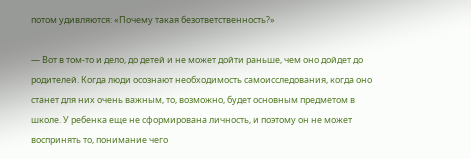потом удивляются: «Почему такая безответственность?»

— Вот в том-то и дело, до детей и не может дойти раньше, чем оно дойдет до родителей. Когда люди осознают необходимость самоисследования, когда оно станет для них очень важным, то, возможно, будет основным предметом в школе. У ребенка еще не сформирована личность, и поэтому он не может воспринять то, понимание чего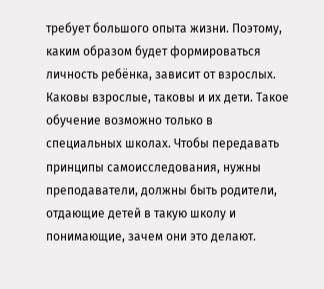требует большого опыта жизни. Поэтому, каким образом будет формироваться личность ребёнка, зависит от взрослых. Каковы взрослые, таковы и их дети. Такое обучение возможно только в специальных школах. Чтобы передавать принципы самоисследования, нужны преподаватели, должны быть родители, отдающие детей в такую школу и понимающие, зачем они это делают.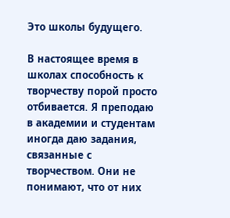Это школы будущего.

В настоящее время в школах способность к творчеству порой просто отбивается. Я преподаю в академии и студентам иногда даю задания, связанные с творчеством. Они не понимают, что от них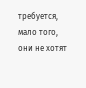требуется, мало того, они не хотят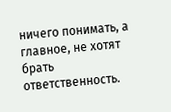ничего понимать, а главное, не хотят брать ответственность.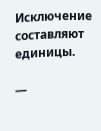Исключение составляют единицы.

—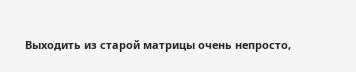Выходить из старой матрицы очень непросто,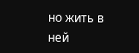но жить в ней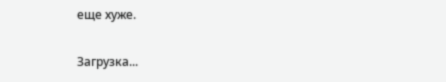еще хуже.

Загрузка...